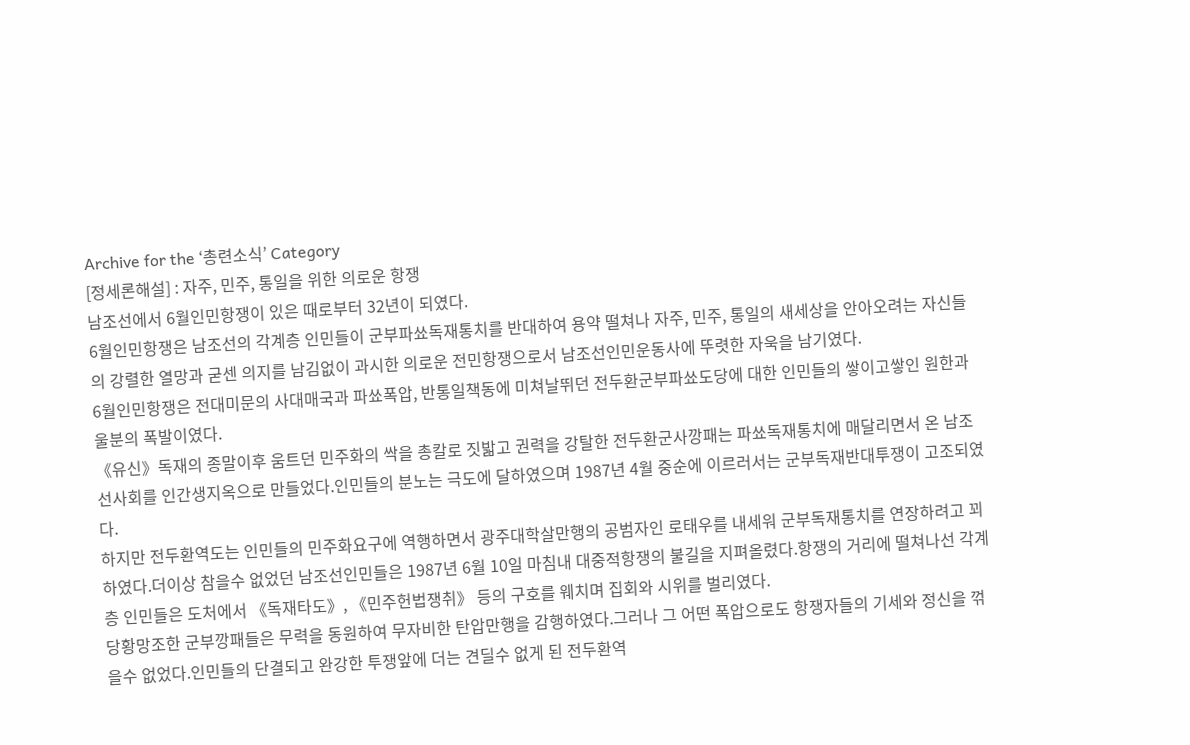Archive for the ‘총련소식’ Category
[정세론해설] : 자주, 민주, 통일을 위한 의로운 항쟁
남조선에서 6월인민항쟁이 있은 때로부터 32년이 되였다.
6월인민항쟁은 남조선의 각계층 인민들이 군부파쑈독재통치를 반대하여 용약 떨쳐나 자주, 민주, 통일의 새세상을 안아오려는 자신들의 강렬한 열망과 굳센 의지를 남김없이 과시한 의로운 전민항쟁으로서 남조선인민운동사에 뚜렷한 자욱을 남기였다.
6월인민항쟁은 전대미문의 사대매국과 파쑈폭압, 반통일책동에 미쳐날뛰던 전두환군부파쑈도당에 대한 인민들의 쌓이고쌓인 원한과 울분의 폭발이였다.
《유신》독재의 종말이후 움트던 민주화의 싹을 총칼로 짓밟고 권력을 강탈한 전두환군사깡패는 파쑈독재통치에 매달리면서 온 남조선사회를 인간생지옥으로 만들었다.인민들의 분노는 극도에 달하였으며 1987년 4월 중순에 이르러서는 군부독재반대투쟁이 고조되였다.
하지만 전두환역도는 인민들의 민주화요구에 역행하면서 광주대학살만행의 공범자인 로태우를 내세워 군부독재통치를 연장하려고 꾀하였다.더이상 참을수 없었던 남조선인민들은 1987년 6월 10일 마침내 대중적항쟁의 불길을 지펴올렸다.항쟁의 거리에 떨쳐나선 각계층 인민들은 도처에서 《독재타도》, 《민주헌법쟁취》 등의 구호를 웨치며 집회와 시위를 벌리였다.
당황망조한 군부깡패들은 무력을 동원하여 무자비한 탄압만행을 감행하였다.그러나 그 어떤 폭압으로도 항쟁자들의 기세와 정신을 꺾을수 없었다.인민들의 단결되고 완강한 투쟁앞에 더는 견딜수 없게 된 전두환역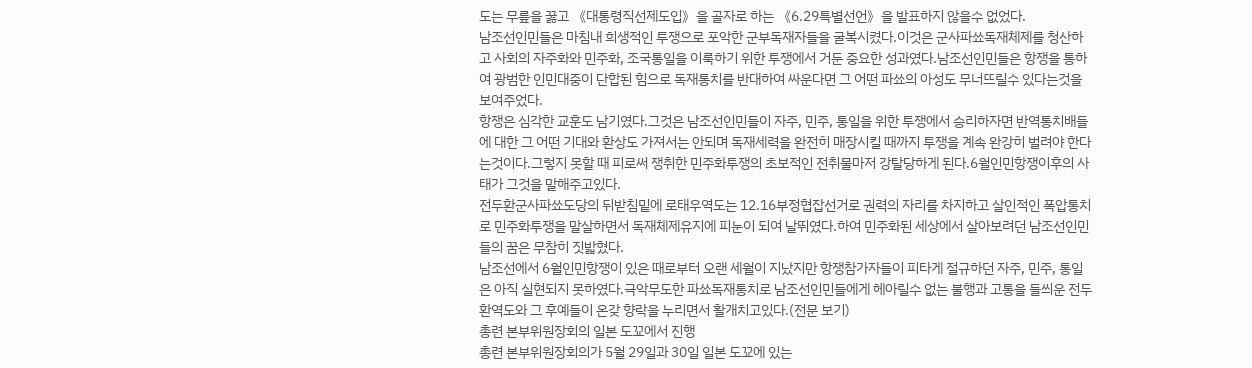도는 무릎을 꿇고 《대통령직선제도입》을 골자로 하는 《6.29특별선언》을 발표하지 않을수 없었다.
남조선인민들은 마침내 희생적인 투쟁으로 포악한 군부독재자들을 굴복시켰다.이것은 군사파쑈독재체제를 청산하고 사회의 자주화와 민주화, 조국통일을 이룩하기 위한 투쟁에서 거둔 중요한 성과였다.남조선인민들은 항쟁을 통하여 광범한 인민대중이 단합된 힘으로 독재통치를 반대하여 싸운다면 그 어떤 파쑈의 아성도 무너뜨릴수 있다는것을 보여주었다.
항쟁은 심각한 교훈도 남기였다.그것은 남조선인민들이 자주, 민주, 통일을 위한 투쟁에서 승리하자면 반역통치배들에 대한 그 어떤 기대와 환상도 가져서는 안되며 독재세력을 완전히 매장시킬 때까지 투쟁을 계속 완강히 벌려야 한다는것이다.그렇지 못할 때 피로써 쟁취한 민주화투쟁의 초보적인 전취물마저 강탈당하게 된다.6월인민항쟁이후의 사태가 그것을 말해주고있다.
전두환군사파쑈도당의 뒤받침밑에 로태우역도는 12.16부정협잡선거로 권력의 자리를 차지하고 살인적인 폭압통치로 민주화투쟁을 말살하면서 독재체제유지에 피눈이 되여 날뛰였다.하여 민주화된 세상에서 살아보려던 남조선인민들의 꿈은 무참히 짓밟혔다.
남조선에서 6월인민항쟁이 있은 때로부터 오랜 세월이 지났지만 항쟁참가자들이 피타게 절규하던 자주, 민주, 통일은 아직 실현되지 못하였다.극악무도한 파쑈독재통치로 남조선인민들에게 헤아릴수 없는 불행과 고통을 들씌운 전두환역도와 그 후예들이 온갖 향락을 누리면서 활개치고있다.(전문 보기)
총련 본부위원장회의 일본 도꾜에서 진행
총련 본부위원장회의가 5월 29일과 30일 일본 도꾜에 있는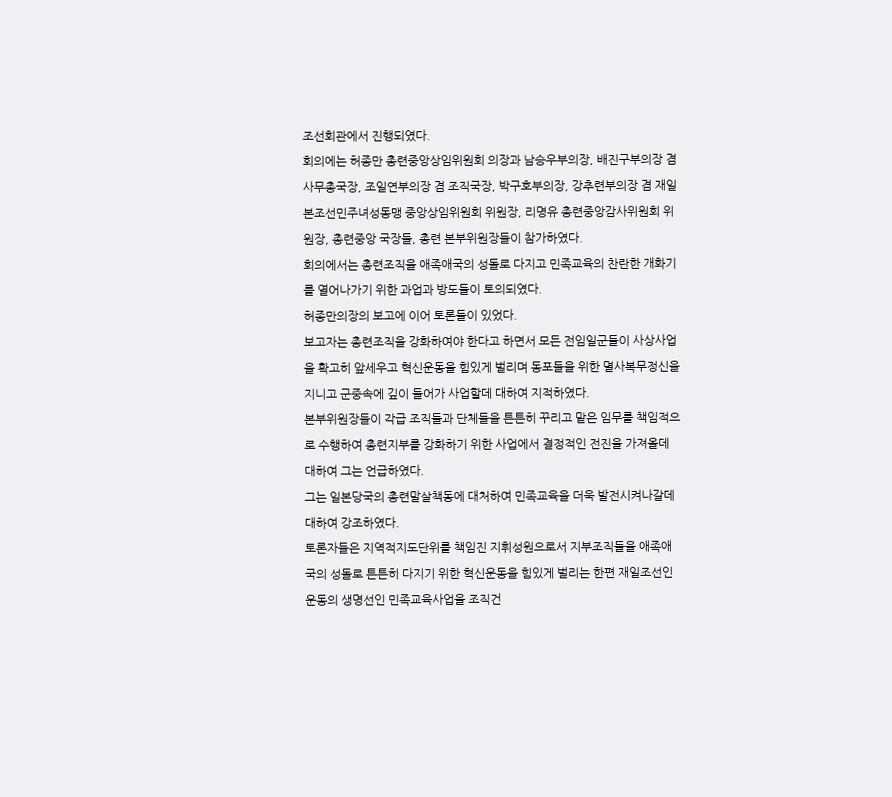조선회관에서 진행되였다.
회의에는 허종만 총련중앙상임위원회 의장과 남승우부의장, 배진구부의장 겸 사무총국장, 조일연부의장 겸 조직국장, 박구호부의장, 강추련부의장 겸 재일본조선민주녀성동맹 중앙상임위원회 위원장, 리명유 총련중앙감사위원회 위원장, 총련중앙 국장들, 총련 본부위원장들이 참가하였다.
회의에서는 총련조직을 애족애국의 성돌로 다지고 민족교육의 찬란한 개화기를 열어나가기 위한 과업과 방도들이 토의되였다.
허종만의장의 보고에 이어 토론들이 있었다.
보고자는 총련조직을 강화하여야 한다고 하면서 모든 전임일군들이 사상사업을 확고히 앞세우고 혁신운동을 힘있게 벌리며 동포들을 위한 멸사복무정신을 지니고 군중속에 깊이 들어가 사업할데 대하여 지적하였다.
본부위원장들이 각급 조직들과 단체들을 튼튼히 꾸리고 맡은 임무를 책임적으로 수행하여 총련지부를 강화하기 위한 사업에서 결정적인 전진을 가져올데 대하여 그는 언급하였다.
그는 일본당국의 총련말살책동에 대처하여 민족교육을 더욱 발전시켜나갈데 대하여 강조하였다.
토론자들은 지역적지도단위를 책임진 지휘성원으로서 지부조직들을 애족애국의 성돌로 튼튼히 다지기 위한 혁신운동을 힘있게 벌리는 한편 재일조선인운동의 생명선인 민족교육사업을 조직건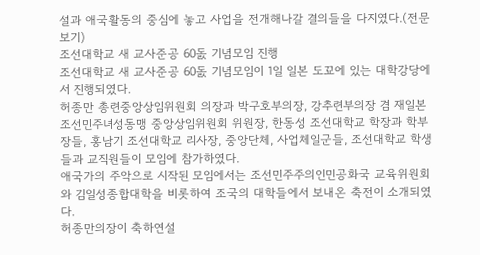설과 애국활동의 중심에 놓고 사업을 전개해나갈 결의들을 다지였다.(전문 보기)
조선대학교 새 교사준공 60돐 기념모임 진행
조선대학교 새 교사준공 60돐 기념모임이 1일 일본 도꾜에 있는 대학강당에서 진행되였다.
허종만 총련중앙상임위원회 의장과 박구호부의장, 강추련부의장 겸 재일본조선민주녀성동맹 중앙상임위원회 위원장, 한동성 조선대학교 학장과 학부장들, 홍남기 조선대학교 리사장, 중앙단체, 사업체일군들, 조선대학교 학생들과 교직원들이 모임에 참가하였다.
애국가의 주악으로 시작된 모임에서는 조선민주주의인민공화국 교육위원회와 김일성종합대학을 비롯하여 조국의 대학들에서 보내온 축전이 소개되였다.
허종만의장이 축하연설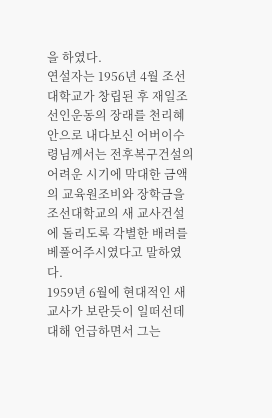을 하였다.
연설자는 1956년 4월 조선대학교가 창립된 후 재일조선인운동의 장래를 천리혜안으로 내다보신 어버이수령님께서는 전후복구건설의 어려운 시기에 막대한 금액의 교육원조비와 장학금을 조선대학교의 새 교사건설에 돌리도록 각별한 배려를 베풀어주시였다고 말하였다.
1959년 6월에 현대적인 새 교사가 보란듯이 일떠선데 대해 언급하면서 그는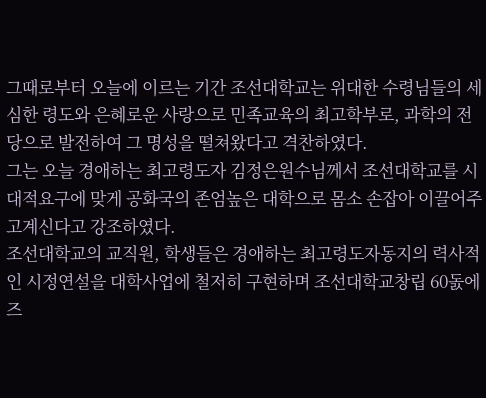그때로부터 오늘에 이르는 기간 조선대학교는 위대한 수령님들의 세심한 령도와 은혜로운 사랑으로 민족교육의 최고학부로, 과학의 전당으로 발전하여 그 명성을 떨쳐왔다고 격찬하였다.
그는 오늘 경애하는 최고령도자 김정은원수님께서 조선대학교를 시대적요구에 맞게 공화국의 존엄높은 대학으로 몸소 손잡아 이끌어주고계신다고 강조하였다.
조선대학교의 교직원, 학생들은 경애하는 최고령도자동지의 력사적인 시정연설을 대학사업에 철저히 구현하며 조선대학교창립 60돐에 즈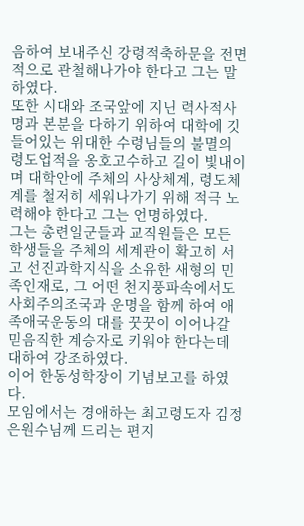음하여 보내주신 강령적축하문을 전면적으로 관철해나가야 한다고 그는 말하였다.
또한 시대와 조국앞에 지닌 력사적사명과 본분을 다하기 위하여 대학에 깃들어있는 위대한 수령님들의 불멸의 령도업적을 옹호고수하고 길이 빛내이며 대학안에 주체의 사상체계, 령도체계를 철저히 세워나가기 위해 적극 노력해야 한다고 그는 언명하였다.
그는 총련일군들과 교직원들은 모든 학생들을 주체의 세계관이 확고히 서고 선진과학지식을 소유한 새형의 민족인재로, 그 어떤 천지풍파속에서도 사회주의조국과 운명을 함께 하여 애족애국운동의 대를 꿋꿋이 이어나갈 믿음직한 계승자로 키워야 한다는데 대하여 강조하였다.
이어 한동성학장이 기념보고를 하였다.
모임에서는 경애하는 최고령도자 김정은원수님께 드리는 편지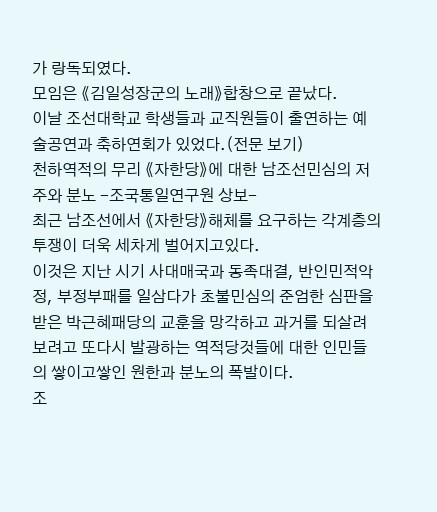가 랑독되였다.
모임은 《김일성장군의 노래》합창으로 끝났다.
이날 조선대학교 학생들과 교직원들이 출연하는 예술공연과 축하연회가 있었다.(전문 보기)
천하역적의 무리 《자한당》에 대한 남조선민심의 저주와 분노 -조국통일연구원 상보-
최근 남조선에서 《자한당》해체를 요구하는 각계층의 투쟁이 더욱 세차게 벌어지고있다.
이것은 지난 시기 사대매국과 동족대결, 반인민적악정, 부정부패를 일삼다가 초불민심의 준엄한 심판을 받은 박근혜패당의 교훈을 망각하고 과거를 되살려보려고 또다시 발광하는 역적당것들에 대한 인민들의 쌓이고쌓인 원한과 분노의 폭발이다.
조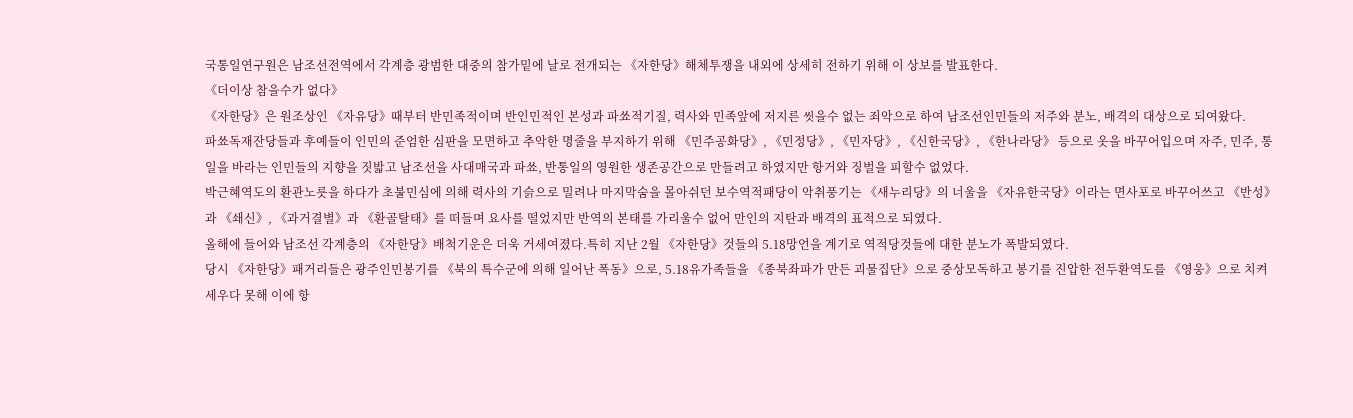국통일연구원은 남조선전역에서 각계층 광범한 대중의 참가밑에 날로 전개되는 《자한당》해체투쟁을 내외에 상세히 전하기 위해 이 상보를 발표한다.
《더이상 참을수가 없다》
《자한당》은 원조상인 《자유당》때부터 반민족적이며 반인민적인 본성과 파쑈적기질, 력사와 민족앞에 저지른 씻을수 없는 죄악으로 하여 남조선인민들의 저주와 분노, 배격의 대상으로 되여왔다.
파쑈독재잔당들과 후예들이 인민의 준엄한 심판을 모면하고 추악한 명줄을 부지하기 위해 《민주공화당》, 《민정당》, 《민자당》, 《신한국당》, 《한나라당》 등으로 옷을 바꾸어입으며 자주, 민주, 통일을 바라는 인민들의 지향을 짓밟고 남조선을 사대매국과 파쑈, 반통일의 영원한 생존공간으로 만들려고 하였지만 항거와 징벌을 피할수 없었다.
박근혜역도의 환관노릇을 하다가 초불민심에 의해 력사의 기슭으로 밀려나 마지막숨을 몰아쉬던 보수역적패당이 악취풍기는 《새누리당》의 너울을 《자유한국당》이라는 면사포로 바꾸어쓰고 《반성》과 《쇄신》, 《과거결별》과 《환골탈태》를 떠들며 요사를 떨었지만 반역의 본태를 가리울수 없어 만인의 지탄과 배격의 표적으로 되였다.
올해에 들어와 남조선 각계층의 《자한당》배척기운은 더욱 거세여졌다.특히 지난 2월 《자한당》것들의 5.18망언을 계기로 역적당것들에 대한 분노가 폭발되였다.
당시 《자한당》패거리들은 광주인민봉기를 《북의 특수군에 의해 일어난 폭동》으로, 5.18유가족들을 《종북좌파가 만든 괴물집단》으로 중상모독하고 봉기를 진압한 전두환역도를 《영웅》으로 치켜세우다 못해 이에 항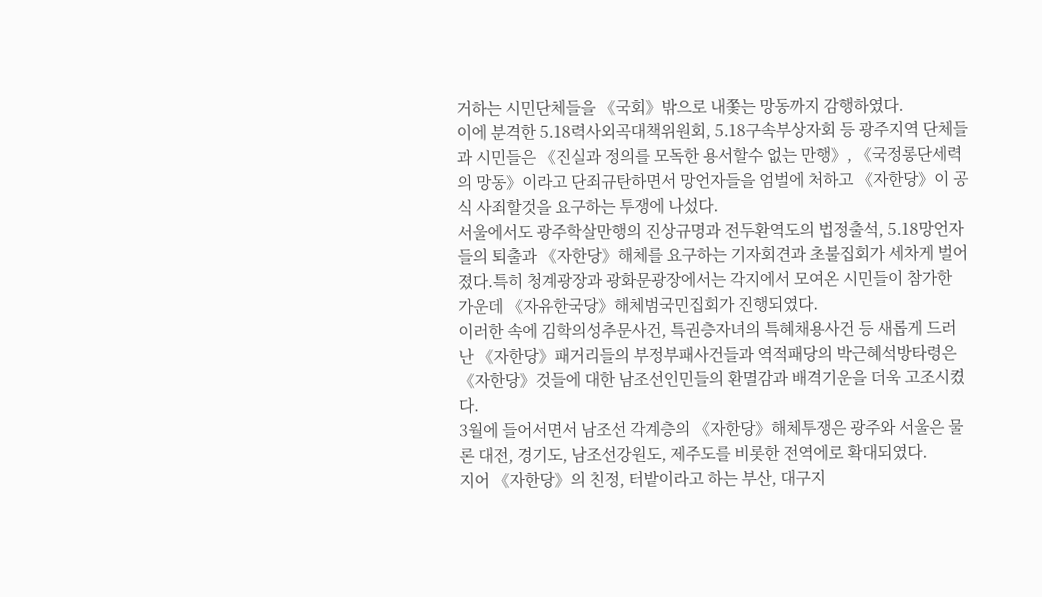거하는 시민단체들을 《국회》밖으로 내쫓는 망동까지 감행하였다.
이에 분격한 5.18력사외곡대책위원회, 5.18구속부상자회 등 광주지역 단체들과 시민들은 《진실과 정의를 모독한 용서할수 없는 만행》, 《국정롱단세력의 망동》이라고 단죄규탄하면서 망언자들을 엄벌에 처하고 《자한당》이 공식 사죄할것을 요구하는 투쟁에 나섰다.
서울에서도 광주학살만행의 진상규명과 전두환역도의 법정출석, 5.18망언자들의 퇴출과 《자한당》해체를 요구하는 기자회견과 초불집회가 세차게 벌어졌다.특히 청계광장과 광화문광장에서는 각지에서 모여온 시민들이 참가한 가운데 《자유한국당》해체범국민집회가 진행되였다.
이러한 속에 김학의성추문사건, 특권층자녀의 특혜채용사건 등 새롭게 드러난 《자한당》패거리들의 부정부패사건들과 역적패당의 박근혜석방타령은 《자한당》것들에 대한 남조선인민들의 환멸감과 배격기운을 더욱 고조시켰다.
3월에 들어서면서 남조선 각계층의 《자한당》해체투쟁은 광주와 서울은 물론 대전, 경기도, 남조선강원도, 제주도를 비롯한 전역에로 확대되였다.
지어 《자한당》의 친정, 터밭이라고 하는 부산, 대구지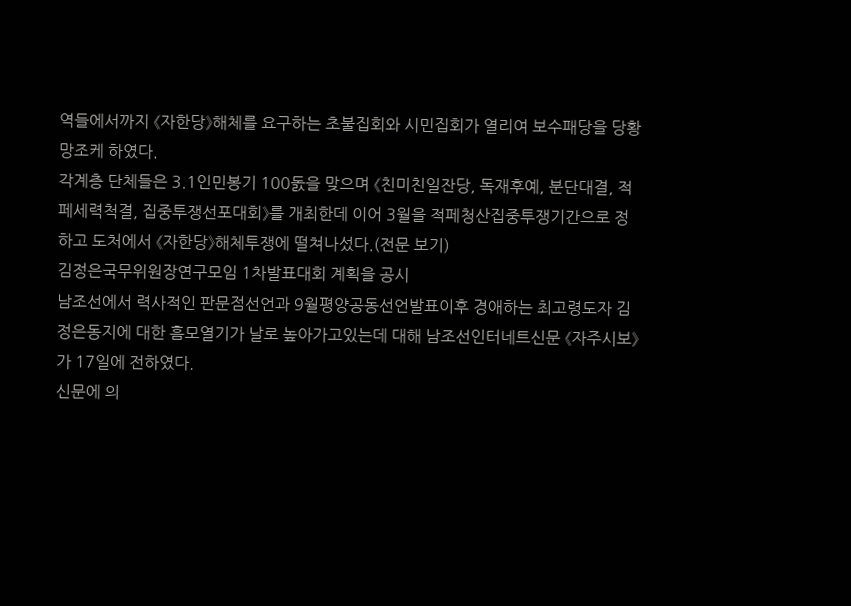역들에서까지 《자한당》해체를 요구하는 초불집회와 시민집회가 열리여 보수패당을 당황망조케 하였다.
각계층 단체들은 3.1인민봉기 100돐을 맞으며 《친미친일잔당, 독재후예, 분단대결, 적페세력척결, 집중투쟁선포대회》를 개최한데 이어 3월을 적페청산집중투쟁기간으로 정하고 도처에서 《자한당》해체투쟁에 떨쳐나섰다.(전문 보기)
김정은국무위원장연구모임 1차발표대회 계획을 공시
남조선에서 력사적인 판문점선언과 9월평양공동선언발표이후 경애하는 최고령도자 김정은동지에 대한 흠모열기가 날로 높아가고있는데 대해 남조선인터네트신문 《자주시보》가 17일에 전하였다.
신문에 의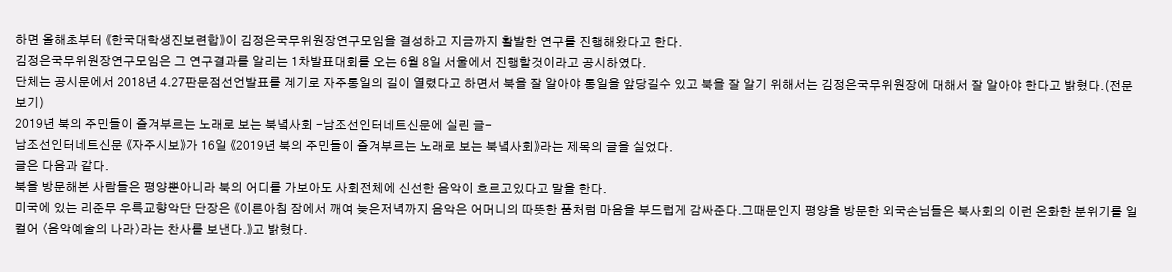하면 올해초부터 《한국대학생진보련합》이 김정은국무위원장연구모임을 결성하고 지금까지 활발한 연구를 진행해왔다고 한다.
김정은국무위원장연구모임은 그 연구결과를 알리는 1차발표대회를 오는 6월 8일 서울에서 진행할것이라고 공시하였다.
단체는 공시문에서 2018년 4.27판문점선언발표를 계기로 자주통일의 길이 열렸다고 하면서 북을 잘 알아야 통일을 앞당길수 있고 북을 잘 알기 위해서는 김정은국무위원장에 대해서 잘 알아야 한다고 밝혔다.(전문 보기)
2019년 북의 주민들이 즐겨부르는 노래로 보는 북녘사회 -남조선인터네트신문에 실린 글-
남조선인터네트신문 《자주시보》가 16일 《2019년 북의 주민들이 즐겨부르는 노래로 보는 북녘사회》라는 제목의 글을 실었다.
글은 다음과 같다.
북을 방문해본 사람들은 평양뿐아니라 북의 어디를 가보아도 사회전체에 신선한 음악이 흐르고있다고 말을 한다.
미국에 있는 리준무 우륵교향악단 단장은 《이른아침 잠에서 깨여 늦은저녁까지 음악은 어머니의 따뜻한 품처럼 마음을 부드럽게 감싸준다.그때문인지 평양을 방문한 외국손님들은 북사회의 이런 온화한 분위기를 일컬어 〈음악예술의 나라〉라는 찬사를 보낸다.》고 밝혔다.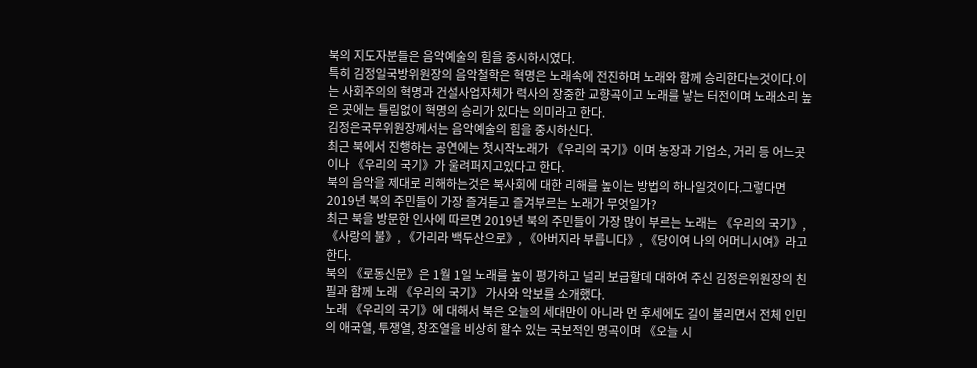북의 지도자분들은 음악예술의 힘을 중시하시였다.
특히 김정일국방위원장의 음악철학은 혁명은 노래속에 전진하며 노래와 함께 승리한다는것이다.이는 사회주의의 혁명과 건설사업자체가 력사의 장중한 교향곡이고 노래를 낳는 터전이며 노래소리 높은 곳에는 틀림없이 혁명의 승리가 있다는 의미라고 한다.
김정은국무위원장께서는 음악예술의 힘을 중시하신다.
최근 북에서 진행하는 공연에는 첫시작노래가 《우리의 국기》이며 농장과 기업소, 거리 등 어느곳이나 《우리의 국기》가 울려퍼지고있다고 한다.
북의 음악을 제대로 리해하는것은 북사회에 대한 리해를 높이는 방법의 하나일것이다.그렇다면 2019년 북의 주민들이 가장 즐겨듣고 즐겨부르는 노래가 무엇일가?
최근 북을 방문한 인사에 따르면 2019년 북의 주민들이 가장 많이 부르는 노래는 《우리의 국기》, 《사랑의 불》, 《가리라 백두산으로》, 《아버지라 부릅니다》, 《당이여 나의 어머니시여》라고 한다.
북의 《로동신문》은 1월 1일 노래를 높이 평가하고 널리 보급할데 대하여 주신 김정은위원장의 친필과 함께 노래 《우리의 국기》 가사와 악보를 소개했다.
노래 《우리의 국기》에 대해서 북은 오늘의 세대만이 아니라 먼 후세에도 길이 불리면서 전체 인민의 애국열, 투쟁열, 창조열을 비상히 할수 있는 국보적인 명곡이며 《오늘 시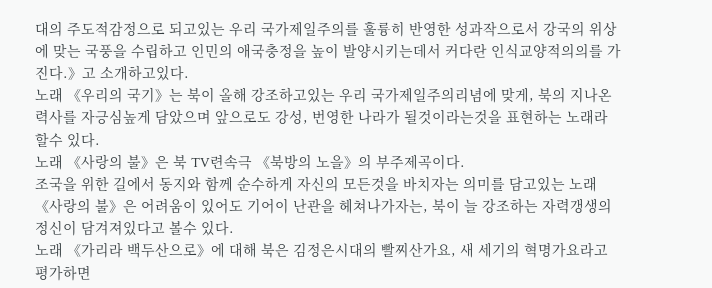대의 주도적감정으로 되고있는 우리 국가제일주의를 훌륭히 반영한 성과작으로서 강국의 위상에 맞는 국풍을 수립하고 인민의 애국충정을 높이 발양시키는데서 커다란 인식교양적의의를 가진다.》고 소개하고있다.
노래 《우리의 국기》는 북이 올해 강조하고있는 우리 국가제일주의리념에 맞게, 북의 지나온 력사를 자긍심높게 담았으며 앞으로도 강성, 번영한 나라가 될것이라는것을 표현하는 노래라 할수 있다.
노래 《사랑의 불》은 북 TV련속극 《북방의 노을》의 부주제곡이다.
조국을 위한 길에서 동지와 함께 순수하게 자신의 모든것을 바치자는 의미를 담고있는 노래 《사랑의 불》은 어려움이 있어도 기어이 난관을 헤쳐나가자는, 북이 늘 강조하는 자력갱생의 정신이 담겨져있다고 볼수 있다.
노래 《가리라 백두산으로》에 대해 북은 김정은시대의 빨찌산가요, 새 세기의 혁명가요라고 평가하면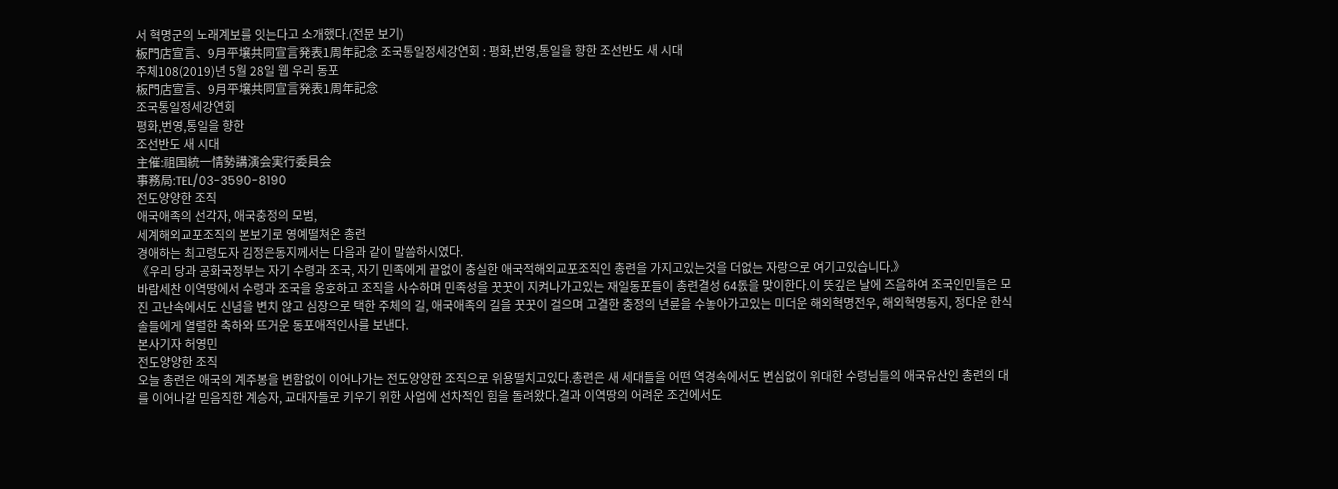서 혁명군의 노래계보를 잇는다고 소개했다.(전문 보기)
板門店宣言、9月平壌共同宣言発表1周年記念 조국통일정세강연회 : 평화,번영,통일을 향한 조선반도 새 시대
주체108(2019)년 5월 28일 웹 우리 동포
板門店宣言、9月平壌共同宣言発表1周年記念
조국통일정세강연회
평화,번영,통일을 향한
조선반도 새 시대
主催:祖国統一情勢講演会実行委員会
事務局:TEL/03-3590-8190
전도양양한 조직
애국애족의 선각자, 애국충정의 모범,
세계해외교포조직의 본보기로 영예떨쳐온 총련
경애하는 최고령도자 김정은동지께서는 다음과 같이 말씀하시였다.
《우리 당과 공화국정부는 자기 수령과 조국, 자기 민족에게 끝없이 충실한 애국적해외교포조직인 총련을 가지고있는것을 더없는 자랑으로 여기고있습니다.》
바람세찬 이역땅에서 수령과 조국을 옹호하고 조직을 사수하며 민족성을 꿋꿋이 지켜나가고있는 재일동포들이 총련결성 64돐을 맞이한다.이 뜻깊은 날에 즈음하여 조국인민들은 모진 고난속에서도 신념을 변치 않고 심장으로 택한 주체의 길, 애국애족의 길을 꿋꿋이 걸으며 고결한 충정의 년륜을 수놓아가고있는 미더운 해외혁명전우, 해외혁명동지, 정다운 한식솔들에게 열렬한 축하와 뜨거운 동포애적인사를 보낸다.
본사기자 허영민
전도양양한 조직
오늘 총련은 애국의 계주봉을 변함없이 이어나가는 전도양양한 조직으로 위용떨치고있다.총련은 새 세대들을 어떤 역경속에서도 변심없이 위대한 수령님들의 애국유산인 총련의 대를 이어나갈 믿음직한 계승자, 교대자들로 키우기 위한 사업에 선차적인 힘을 돌려왔다.결과 이역땅의 어려운 조건에서도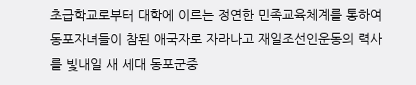초급학교로부터 대학에 이르는 정연한 민족교육체계를 통하여 동포자녀들이 참된 애국자로 자라나고 재일조선인운동의 력사를 빛내일 새 세대 동포군중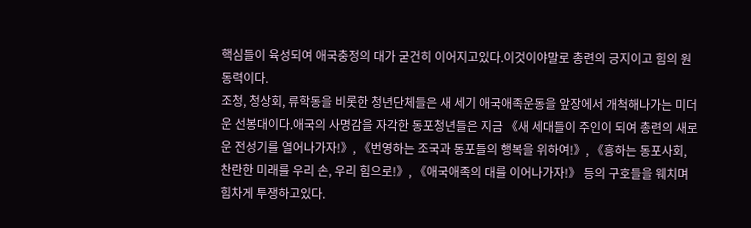핵심들이 육성되여 애국충정의 대가 굳건히 이어지고있다.이것이야말로 총련의 긍지이고 힘의 원동력이다.
조청, 청상회, 류학동을 비롯한 청년단체들은 새 세기 애국애족운동을 앞장에서 개척해나가는 미더운 선봉대이다.애국의 사명감을 자각한 동포청년들은 지금 《새 세대들이 주인이 되여 총련의 새로운 전성기를 열어나가자!》, 《번영하는 조국과 동포들의 행복을 위하여!》, 《흥하는 동포사회, 찬란한 미래를 우리 손, 우리 힘으로!》, 《애국애족의 대를 이어나가자!》 등의 구호들을 웨치며 힘차게 투쟁하고있다.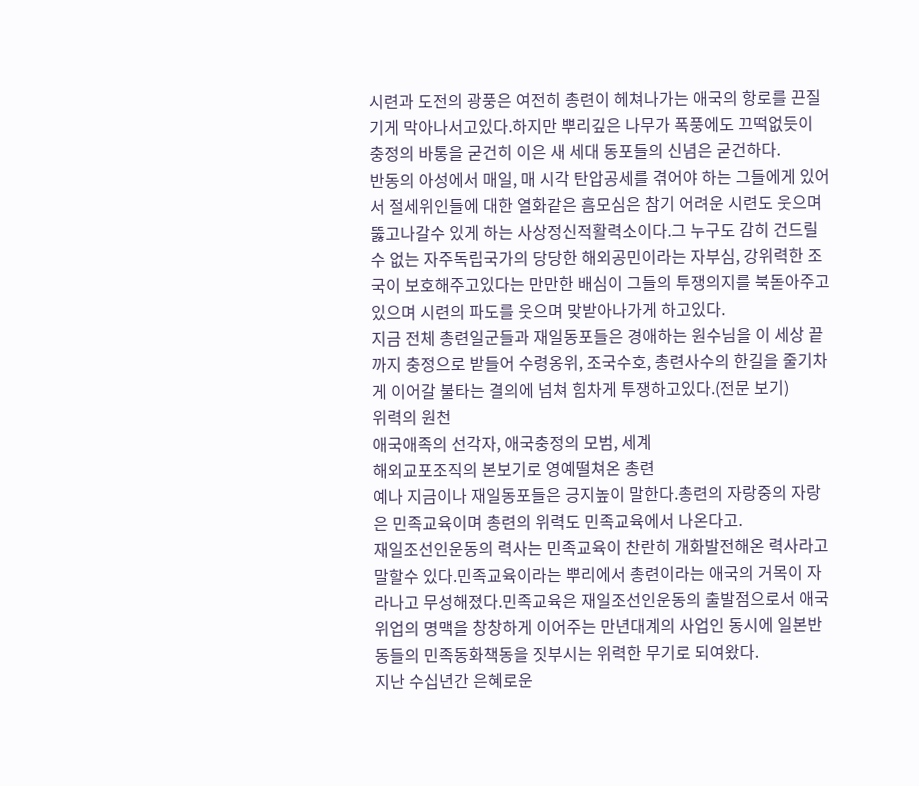시련과 도전의 광풍은 여전히 총련이 헤쳐나가는 애국의 항로를 끈질기게 막아나서고있다.하지만 뿌리깊은 나무가 폭풍에도 끄떡없듯이 충정의 바통을 굳건히 이은 새 세대 동포들의 신념은 굳건하다.
반동의 아성에서 매일, 매 시각 탄압공세를 겪어야 하는 그들에게 있어서 절세위인들에 대한 열화같은 흠모심은 참기 어려운 시련도 웃으며 뚫고나갈수 있게 하는 사상정신적활력소이다.그 누구도 감히 건드릴수 없는 자주독립국가의 당당한 해외공민이라는 자부심, 강위력한 조국이 보호해주고있다는 만만한 배심이 그들의 투쟁의지를 북돋아주고있으며 시련의 파도를 웃으며 맞받아나가게 하고있다.
지금 전체 총련일군들과 재일동포들은 경애하는 원수님을 이 세상 끝까지 충정으로 받들어 수령옹위, 조국수호, 총련사수의 한길을 줄기차게 이어갈 불타는 결의에 넘쳐 힘차게 투쟁하고있다.(전문 보기)
위력의 원천
애국애족의 선각자, 애국충정의 모범, 세계
해외교포조직의 본보기로 영예떨쳐온 총련
예나 지금이나 재일동포들은 긍지높이 말한다.총련의 자랑중의 자랑은 민족교육이며 총련의 위력도 민족교육에서 나온다고.
재일조선인운동의 력사는 민족교육이 찬란히 개화발전해온 력사라고 말할수 있다.민족교육이라는 뿌리에서 총련이라는 애국의 거목이 자라나고 무성해졌다.민족교육은 재일조선인운동의 출발점으로서 애국위업의 명맥을 창창하게 이어주는 만년대계의 사업인 동시에 일본반동들의 민족동화책동을 짓부시는 위력한 무기로 되여왔다.
지난 수십년간 은혜로운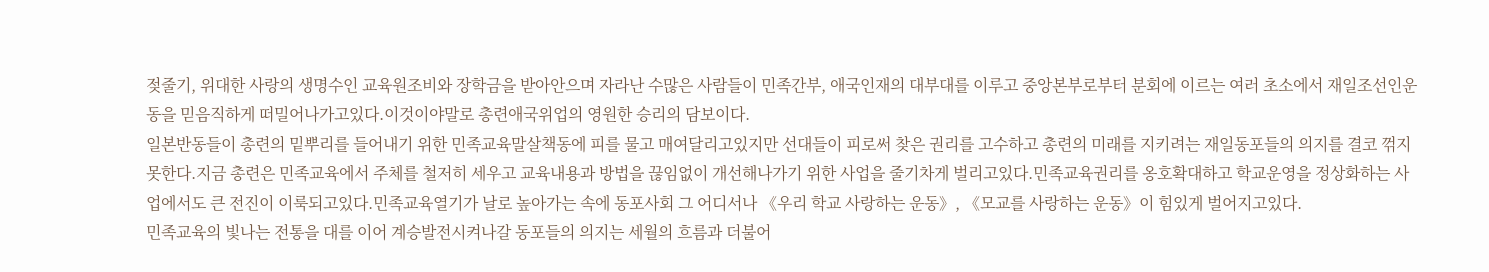젖줄기, 위대한 사랑의 생명수인 교육원조비와 장학금을 받아안으며 자라난 수많은 사람들이 민족간부, 애국인재의 대부대를 이루고 중앙본부로부터 분회에 이르는 여러 초소에서 재일조선인운동을 믿음직하게 떠밀어나가고있다.이것이야말로 총련애국위업의 영원한 승리의 담보이다.
일본반동들이 총련의 밑뿌리를 들어내기 위한 민족교육말살책동에 피를 물고 매여달리고있지만 선대들이 피로써 찾은 권리를 고수하고 총련의 미래를 지키려는 재일동포들의 의지를 결코 꺾지 못한다.지금 총련은 민족교육에서 주체를 철저히 세우고 교육내용과 방법을 끊임없이 개선해나가기 위한 사업을 줄기차게 벌리고있다.민족교육권리를 옹호확대하고 학교운영을 정상화하는 사업에서도 큰 전진이 이룩되고있다.민족교육열기가 날로 높아가는 속에 동포사회 그 어디서나 《우리 학교 사랑하는 운동》, 《모교를 사랑하는 운동》이 힘있게 벌어지고있다.
민족교육의 빛나는 전통을 대를 이어 계승발전시켜나갈 동포들의 의지는 세월의 흐름과 더불어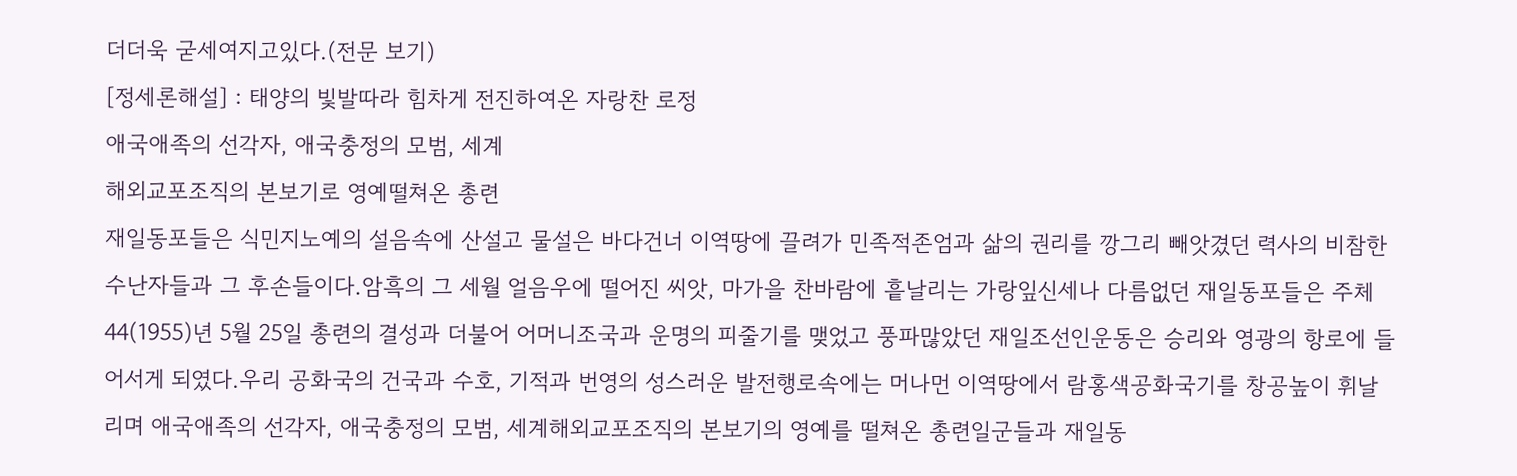더더욱 굳세여지고있다.(전문 보기)
[정세론해설] : 태양의 빛발따라 힘차게 전진하여온 자랑찬 로정
애국애족의 선각자, 애국충정의 모범, 세계
해외교포조직의 본보기로 영예떨쳐온 총련
재일동포들은 식민지노예의 설음속에 산설고 물설은 바다건너 이역땅에 끌려가 민족적존엄과 삶의 권리를 깡그리 빼앗겼던 력사의 비참한 수난자들과 그 후손들이다.암흑의 그 세월 얼음우에 떨어진 씨앗, 마가을 찬바람에 흩날리는 가랑잎신세나 다름없던 재일동포들은 주체44(1955)년 5월 25일 총련의 결성과 더불어 어머니조국과 운명의 피줄기를 맺었고 풍파많았던 재일조선인운동은 승리와 영광의 항로에 들어서게 되였다.우리 공화국의 건국과 수호, 기적과 번영의 성스러운 발전행로속에는 머나먼 이역땅에서 람홍색공화국기를 창공높이 휘날리며 애국애족의 선각자, 애국충정의 모범, 세계해외교포조직의 본보기의 영예를 떨쳐온 총련일군들과 재일동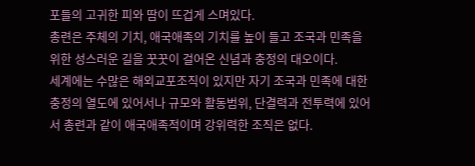포들의 고귀한 피와 땀이 뜨겁게 스며있다.
총련은 주체의 기치, 애국애족의 기치를 높이 들고 조국과 민족을 위한 성스러운 길을 꿋꿋이 걸어온 신념과 충정의 대오이다.
세계에는 수많은 해외교포조직이 있지만 자기 조국과 민족에 대한 충정의 열도에 있어서나 규모와 활동범위, 단결력과 전투력에 있어서 총련과 같이 애국애족적이며 강위력한 조직은 없다.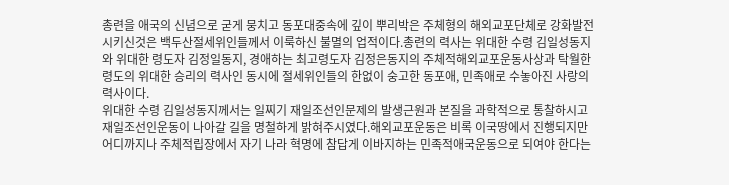총련을 애국의 신념으로 굳게 뭉치고 동포대중속에 깊이 뿌리박은 주체형의 해외교포단체로 강화발전시키신것은 백두산절세위인들께서 이룩하신 불멸의 업적이다.총련의 력사는 위대한 수령 김일성동지와 위대한 령도자 김정일동지, 경애하는 최고령도자 김정은동지의 주체적해외교포운동사상과 탁월한 령도의 위대한 승리의 력사인 동시에 절세위인들의 한없이 숭고한 동포애, 민족애로 수놓아진 사랑의 력사이다.
위대한 수령 김일성동지께서는 일찌기 재일조선인문제의 발생근원과 본질을 과학적으로 통찰하시고 재일조선인운동이 나아갈 길을 명철하게 밝혀주시였다.해외교포운동은 비록 이국땅에서 진행되지만 어디까지나 주체적립장에서 자기 나라 혁명에 참답게 이바지하는 민족적애국운동으로 되여야 한다는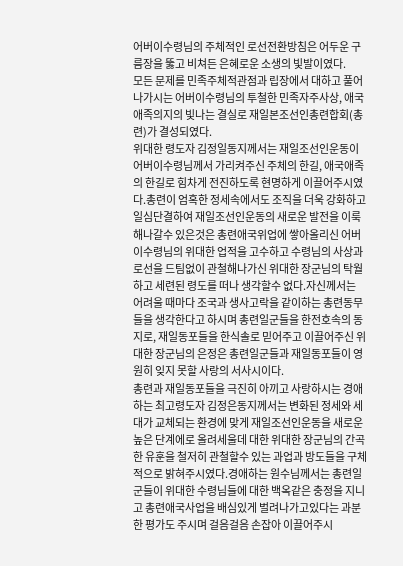어버이수령님의 주체적인 로선전환방침은 어두운 구름장을 뚫고 비쳐든 은혜로운 소생의 빛발이였다.
모든 문제를 민족주체적관점과 립장에서 대하고 풀어나가시는 어버이수령님의 투철한 민족자주사상, 애국애족의지의 빛나는 결실로 재일본조선인총련합회(총련)가 결성되였다.
위대한 령도자 김정일동지께서는 재일조선인운동이 어버이수령님께서 가리켜주신 주체의 한길, 애국애족의 한길로 힘차게 전진하도록 현명하게 이끌어주시였다.총련이 엄혹한 정세속에서도 조직을 더욱 강화하고 일심단결하여 재일조선인운동의 새로운 발전을 이룩해나갈수 있은것은 총련애국위업에 쌓아올리신 어버이수령님의 위대한 업적을 고수하고 수령님의 사상과 로선을 드팀없이 관철해나가신 위대한 장군님의 탁월하고 세련된 령도를 떠나 생각할수 없다.자신께서는 어려울 때마다 조국과 생사고락을 같이하는 총련동무들을 생각한다고 하시며 총련일군들을 한전호속의 동지로, 재일동포들을 한식솔로 믿어주고 이끌어주신 위대한 장군님의 은정은 총련일군들과 재일동포들이 영원히 잊지 못할 사랑의 서사시이다.
총련과 재일동포들을 극진히 아끼고 사랑하시는 경애하는 최고령도자 김정은동지께서는 변화된 정세와 세대가 교체되는 환경에 맞게 재일조선인운동을 새로운 높은 단계에로 올려세울데 대한 위대한 장군님의 간곡한 유훈을 철저히 관철할수 있는 과업과 방도들을 구체적으로 밝혀주시였다.경애하는 원수님께서는 총련일군들이 위대한 수령님들에 대한 백옥같은 충정을 지니고 총련애국사업을 배심있게 벌려나가고있다는 과분한 평가도 주시며 걸음걸음 손잡아 이끌어주시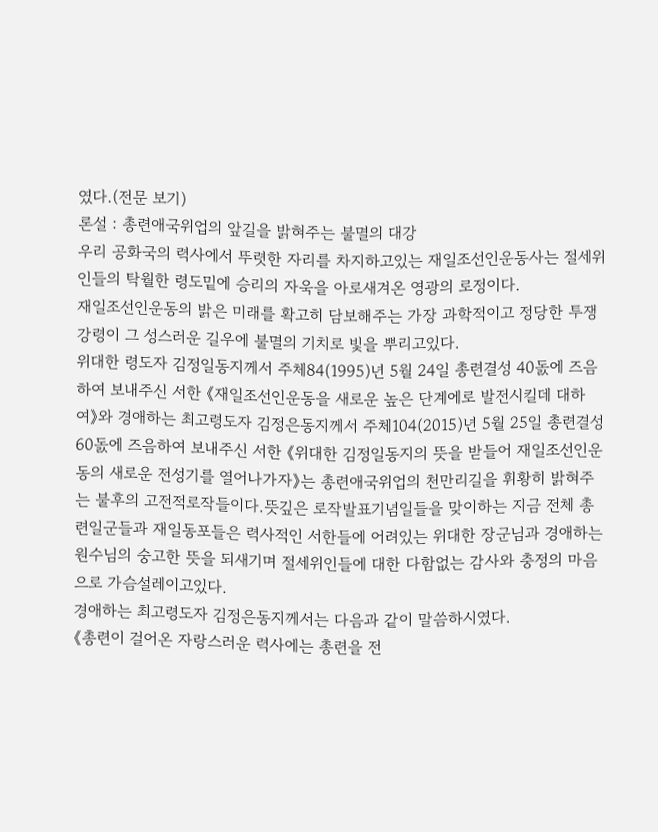였다.(전문 보기)
론설 : 총련애국위업의 앞길을 밝혀주는 불멸의 대강
우리 공화국의 력사에서 뚜렷한 자리를 차지하고있는 재일조선인운동사는 절세위인들의 탁월한 령도밑에 승리의 자욱을 아로새겨온 영광의 로정이다.
재일조선인운동의 밝은 미래를 확고히 담보해주는 가장 과학적이고 정당한 투쟁강령이 그 성스러운 길우에 불멸의 기치로 빛을 뿌리고있다.
위대한 령도자 김정일동지께서 주체84(1995)년 5월 24일 총련결성 40돐에 즈음하여 보내주신 서한 《재일조선인운동을 새로운 높은 단계에로 발전시킬데 대하여》와 경애하는 최고령도자 김정은동지께서 주체104(2015)년 5월 25일 총련결성 60돐에 즈음하여 보내주신 서한 《위대한 김정일동지의 뜻을 받들어 재일조선인운동의 새로운 전성기를 열어나가자》는 총련애국위업의 천만리길을 휘황히 밝혀주는 불후의 고전적로작들이다.뜻깊은 로작발표기념일들을 맞이하는 지금 전체 총련일군들과 재일동포들은 력사적인 서한들에 어려있는 위대한 장군님과 경애하는 원수님의 숭고한 뜻을 되새기며 절세위인들에 대한 다함없는 감사와 충정의 마음으로 가슴설레이고있다.
경애하는 최고령도자 김정은동지께서는 다음과 같이 말씀하시였다.
《총련이 걸어온 자랑스러운 력사에는 총련을 전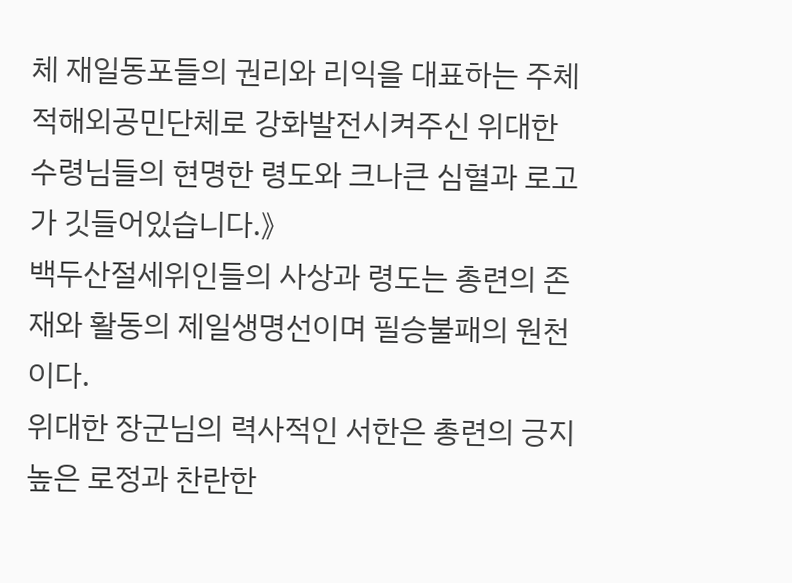체 재일동포들의 권리와 리익을 대표하는 주체적해외공민단체로 강화발전시켜주신 위대한 수령님들의 현명한 령도와 크나큰 심혈과 로고가 깃들어있습니다.》
백두산절세위인들의 사상과 령도는 총련의 존재와 활동의 제일생명선이며 필승불패의 원천이다.
위대한 장군님의 력사적인 서한은 총련의 긍지높은 로정과 찬란한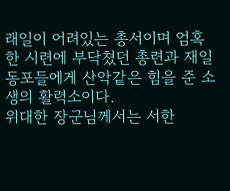래일이 어려있는 총서이며 엄혹한 시련에 부닥쳤던 총련과 재일동포들에게 산악같은 힘을 준 소생의 활력소이다.
위대한 장군님께서는 서한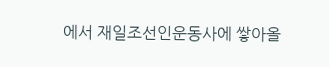에서 재일조선인운동사에 쌓아올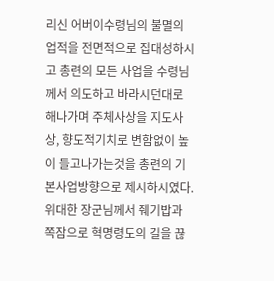리신 어버이수령님의 불멸의 업적을 전면적으로 집대성하시고 총련의 모든 사업을 수령님께서 의도하고 바라시던대로 해나가며 주체사상을 지도사상, 향도적기치로 변함없이 높이 들고나가는것을 총련의 기본사업방향으로 제시하시였다.
위대한 장군님께서 줴기밥과 쪽잠으로 혁명령도의 길을 끊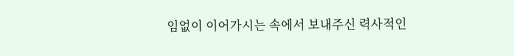임없이 이어가시는 속에서 보내주신 력사적인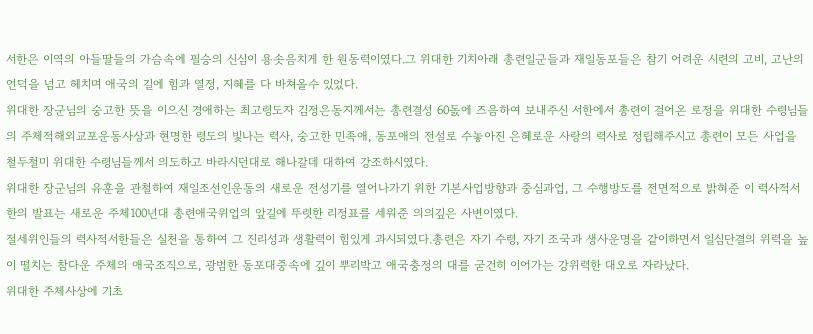서한은 이역의 아들딸들의 가슴속에 필승의 신심이 용솟음치게 한 원동력이였다.그 위대한 기치아래 총련일군들과 재일동포들은 참기 어려운 시련의 고비, 고난의 언덕을 넘고 헤치며 애국의 길에 힘과 열정, 지혜를 다 바쳐올수 있었다.
위대한 장군님의 숭고한 뜻을 이으신 경애하는 최고령도자 김정은동지께서는 총련결성 60돐에 즈음하여 보내주신 서한에서 총련이 걸어온 로정을 위대한 수령님들의 주체적해외교포운동사상과 현명한 령도의 빛나는 력사, 숭고한 민족애, 동포애의 전설로 수놓아진 은혜로운 사랑의 력사로 정립해주시고 총련이 모든 사업을 철두철미 위대한 수령님들께서 의도하고 바라시던대로 해나갈데 대하여 강조하시였다.
위대한 장군님의 유훈을 관철하여 재일조선인운동의 새로운 전성기를 열어나가기 위한 기본사업방향과 중심과업, 그 수행방도를 전면적으로 밝혀준 이 력사적서한의 발표는 새로운 주체100년대 총련애국위업의 앞길에 뚜렷한 리정표를 세워준 의의깊은 사변이였다.
절세위인들의 력사적서한들은 실천을 통하여 그 진리성과 생활력이 힘있게 과시되였다.총련은 자기 수령, 자기 조국과 생사운명을 같이하면서 일심단결의 위력을 높이 떨치는 참다운 주체의 애국조직으로, 광범한 동포대중속에 깊이 뿌리박고 애국충정의 대를 굳건히 이어가는 강위력한 대오로 자라났다.
위대한 주체사상에 기초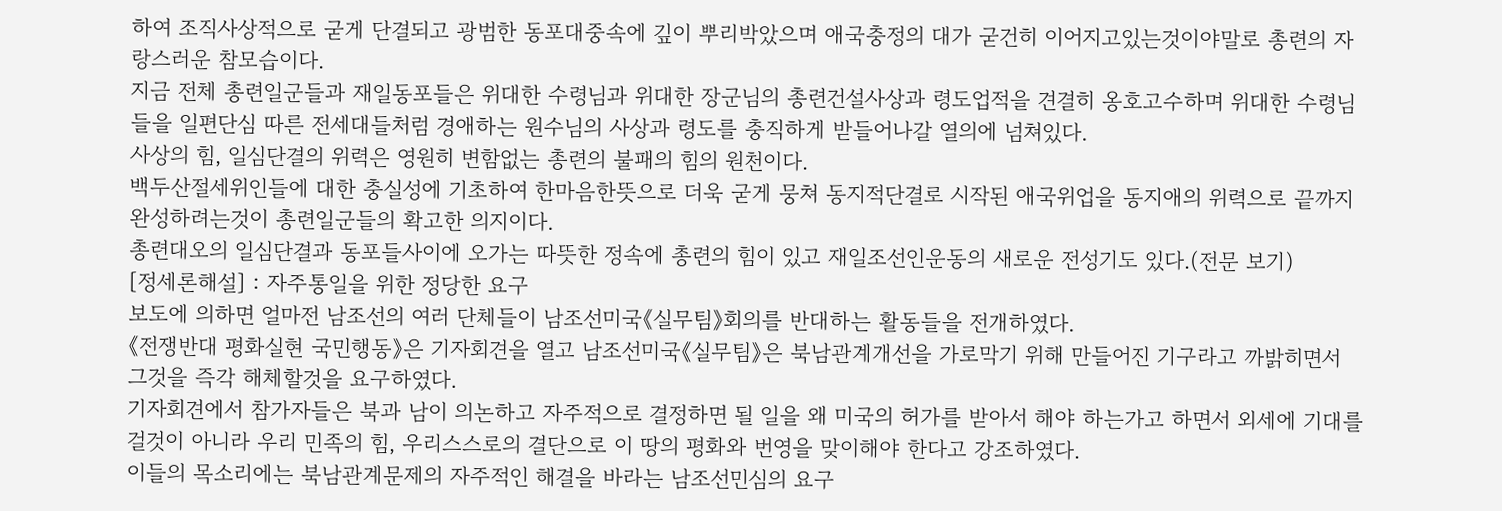하여 조직사상적으로 굳게 단결되고 광범한 동포대중속에 깊이 뿌리박았으며 애국충정의 대가 굳건히 이어지고있는것이야말로 총련의 자랑스러운 참모습이다.
지금 전체 총련일군들과 재일동포들은 위대한 수령님과 위대한 장군님의 총련건설사상과 령도업적을 견결히 옹호고수하며 위대한 수령님들을 일편단심 따른 전세대들처럼 경애하는 원수님의 사상과 령도를 충직하게 받들어나갈 열의에 넘쳐있다.
사상의 힘, 일심단결의 위력은 영원히 변함없는 총련의 불패의 힘의 원천이다.
백두산절세위인들에 대한 충실성에 기초하여 한마음한뜻으로 더욱 굳게 뭉쳐 동지적단결로 시작된 애국위업을 동지애의 위력으로 끝까지 완성하려는것이 총련일군들의 확고한 의지이다.
총련대오의 일심단결과 동포들사이에 오가는 따뜻한 정속에 총련의 힘이 있고 재일조선인운동의 새로운 전성기도 있다.(전문 보기)
[정세론해설] : 자주통일을 위한 정당한 요구
보도에 의하면 얼마전 남조선의 여러 단체들이 남조선미국《실무팀》회의를 반대하는 활동들을 전개하였다.
《전쟁반대 평화실현 국민행동》은 기자회견을 열고 남조선미국《실무팀》은 북남관계개선을 가로막기 위해 만들어진 기구라고 까밝히면서 그것을 즉각 해체할것을 요구하였다.
기자회견에서 참가자들은 북과 남이 의논하고 자주적으로 결정하면 될 일을 왜 미국의 허가를 받아서 해야 하는가고 하면서 외세에 기대를 걸것이 아니라 우리 민족의 힘, 우리스스로의 결단으로 이 땅의 평화와 번영을 맞이해야 한다고 강조하였다.
이들의 목소리에는 북남관계문제의 자주적인 해결을 바라는 남조선민심의 요구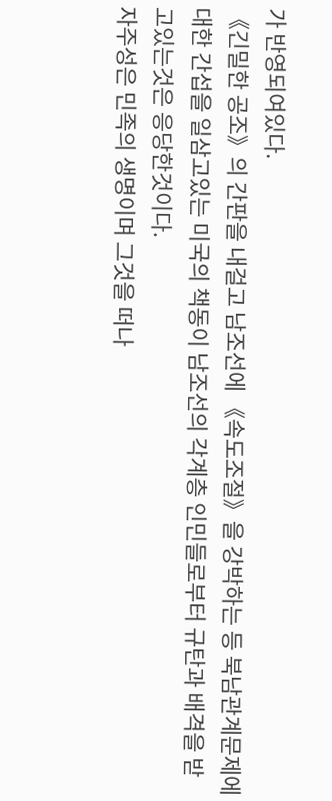가 반영되여있다.
《긴밀한 공조》의 간판을 내걸고 남조선에 《속도조절》을 강박하는 등 북남관계문제에 대한 간섭을 일삼고있는 미국의 책동이 남조선의 각계층 인민들로부터 규탄과 배격을 받고있는것은 응당한것이다.
자주성은 민족의 생명이며 그것을 떠나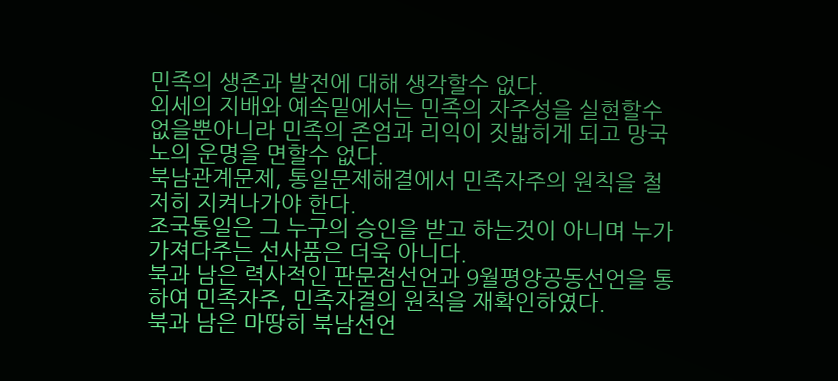민족의 생존과 발전에 대해 생각할수 없다.
외세의 지배와 예속밑에서는 민족의 자주성을 실현할수 없을뿐아니라 민족의 존엄과 리익이 짓밟히게 되고 망국노의 운명을 면할수 없다.
북남관계문제, 통일문제해결에서 민족자주의 원칙을 철저히 지켜나가야 한다.
조국통일은 그 누구의 승인을 받고 하는것이 아니며 누가 가져다주는 선사품은 더욱 아니다.
북과 남은 력사적인 판문점선언과 9월평양공동선언을 통하여 민족자주, 민족자결의 원칙을 재확인하였다.
북과 남은 마땅히 북남선언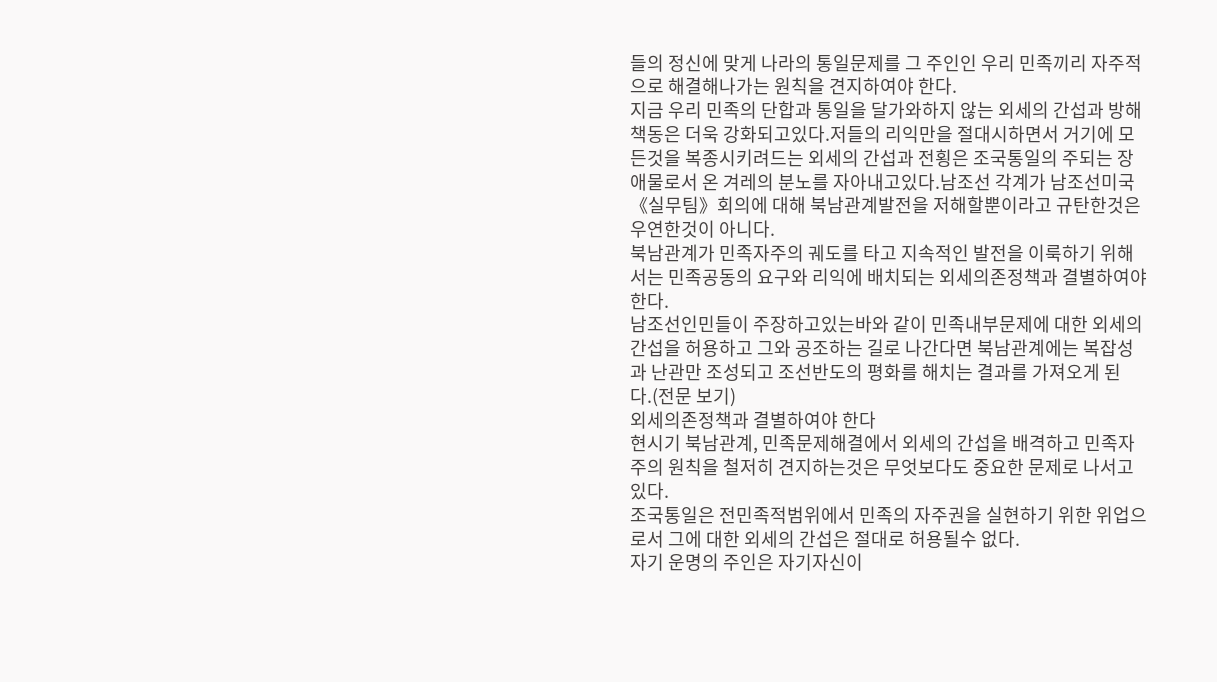들의 정신에 맞게 나라의 통일문제를 그 주인인 우리 민족끼리 자주적으로 해결해나가는 원칙을 견지하여야 한다.
지금 우리 민족의 단합과 통일을 달가와하지 않는 외세의 간섭과 방해책동은 더욱 강화되고있다.저들의 리익만을 절대시하면서 거기에 모든것을 복종시키려드는 외세의 간섭과 전횡은 조국통일의 주되는 장애물로서 온 겨레의 분노를 자아내고있다.남조선 각계가 남조선미국《실무팀》회의에 대해 북남관계발전을 저해할뿐이라고 규탄한것은 우연한것이 아니다.
북남관계가 민족자주의 궤도를 타고 지속적인 발전을 이룩하기 위해서는 민족공동의 요구와 리익에 배치되는 외세의존정책과 결별하여야 한다.
남조선인민들이 주장하고있는바와 같이 민족내부문제에 대한 외세의 간섭을 허용하고 그와 공조하는 길로 나간다면 북남관계에는 복잡성과 난관만 조성되고 조선반도의 평화를 해치는 결과를 가져오게 된다.(전문 보기)
외세의존정책과 결별하여야 한다
현시기 북남관계, 민족문제해결에서 외세의 간섭을 배격하고 민족자주의 원칙을 철저히 견지하는것은 무엇보다도 중요한 문제로 나서고있다.
조국통일은 전민족적범위에서 민족의 자주권을 실현하기 위한 위업으로서 그에 대한 외세의 간섭은 절대로 허용될수 없다.
자기 운명의 주인은 자기자신이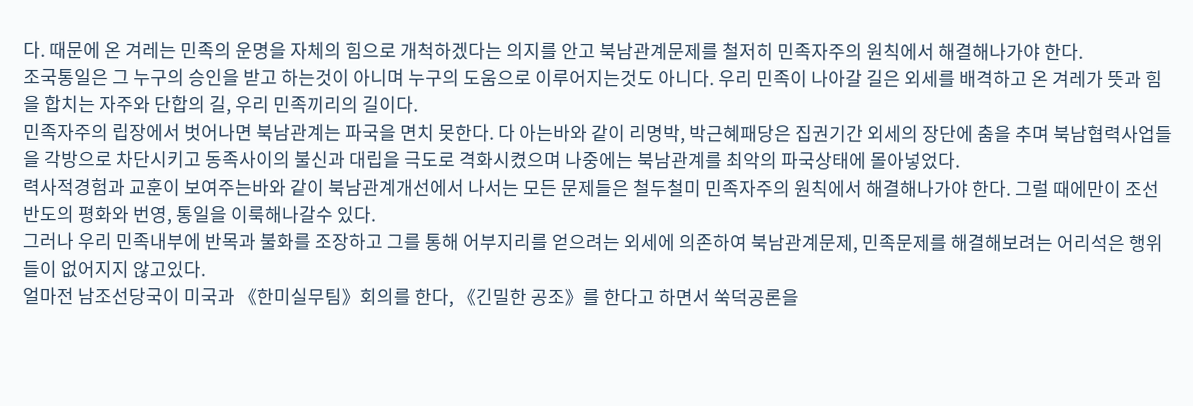다. 때문에 온 겨레는 민족의 운명을 자체의 힘으로 개척하겠다는 의지를 안고 북남관계문제를 철저히 민족자주의 원칙에서 해결해나가야 한다.
조국통일은 그 누구의 승인을 받고 하는것이 아니며 누구의 도움으로 이루어지는것도 아니다. 우리 민족이 나아갈 길은 외세를 배격하고 온 겨레가 뜻과 힘을 합치는 자주와 단합의 길, 우리 민족끼리의 길이다.
민족자주의 립장에서 벗어나면 북남관계는 파국을 면치 못한다. 다 아는바와 같이 리명박, 박근혜패당은 집권기간 외세의 장단에 춤을 추며 북남협력사업들을 각방으로 차단시키고 동족사이의 불신과 대립을 극도로 격화시켰으며 나중에는 북남관계를 최악의 파국상태에 몰아넣었다.
력사적경험과 교훈이 보여주는바와 같이 북남관계개선에서 나서는 모든 문제들은 철두철미 민족자주의 원칙에서 해결해나가야 한다. 그럴 때에만이 조선반도의 평화와 번영, 통일을 이룩해나갈수 있다.
그러나 우리 민족내부에 반목과 불화를 조장하고 그를 통해 어부지리를 얻으려는 외세에 의존하여 북남관계문제, 민족문제를 해결해보려는 어리석은 행위들이 없어지지 않고있다.
얼마전 남조선당국이 미국과 《한미실무팀》회의를 한다, 《긴밀한 공조》를 한다고 하면서 쑥덕공론을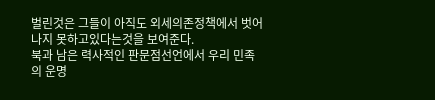벌린것은 그들이 아직도 외세의존정책에서 벗어나지 못하고있다는것을 보여준다.
북과 남은 력사적인 판문점선언에서 우리 민족의 운명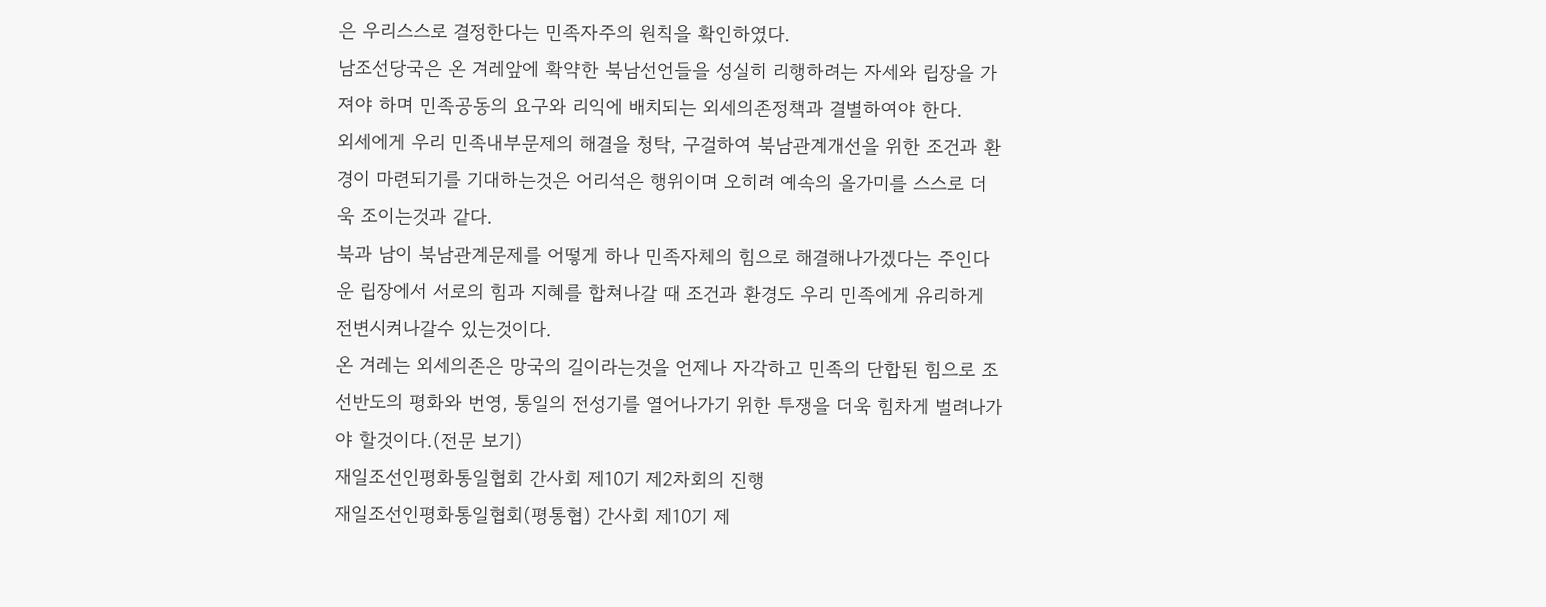은 우리스스로 결정한다는 민족자주의 원칙을 확인하였다.
남조선당국은 온 겨레앞에 확약한 북남선언들을 성실히 리행하려는 자세와 립장을 가져야 하며 민족공동의 요구와 리익에 배치되는 외세의존정책과 결별하여야 한다.
외세에게 우리 민족내부문제의 해결을 청탁, 구걸하여 북남관계개선을 위한 조건과 환경이 마련되기를 기대하는것은 어리석은 행위이며 오히려 예속의 올가미를 스스로 더욱 조이는것과 같다.
북과 남이 북남관계문제를 어떻게 하나 민족자체의 힘으로 해결해나가겠다는 주인다운 립장에서 서로의 힘과 지혜를 합쳐나갈 때 조건과 환경도 우리 민족에게 유리하게 전변시켜나갈수 있는것이다.
온 겨레는 외세의존은 망국의 길이라는것을 언제나 자각하고 민족의 단합된 힘으로 조선반도의 평화와 번영, 통일의 전성기를 열어나가기 위한 투쟁을 더욱 힘차게 벌려나가야 할것이다.(전문 보기)
재일조선인평화통일협회 간사회 제10기 제2차회의 진행
재일조선인평화통일협회(평통협) 간사회 제10기 제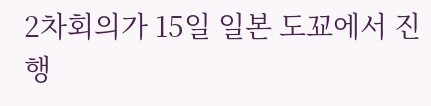2차회의가 15일 일본 도꾜에서 진행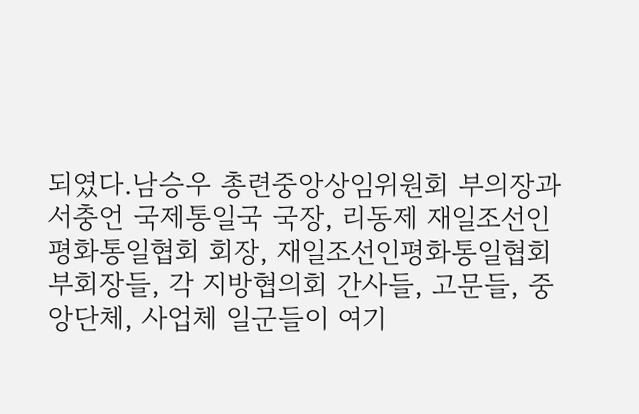되였다.남승우 총련중앙상임위원회 부의장과 서충언 국제통일국 국장, 리동제 재일조선인평화통일협회 회장, 재일조선인평화통일협회 부회장들, 각 지방협의회 간사들, 고문들, 중앙단체, 사업체 일군들이 여기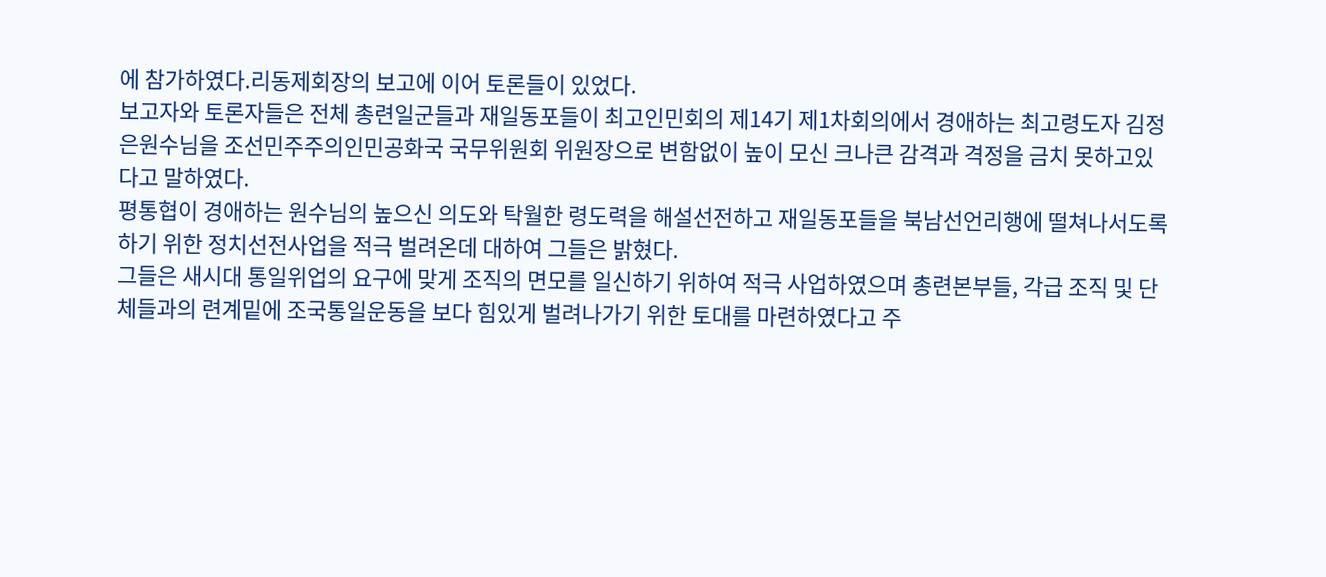에 참가하였다.리동제회장의 보고에 이어 토론들이 있었다.
보고자와 토론자들은 전체 총련일군들과 재일동포들이 최고인민회의 제14기 제1차회의에서 경애하는 최고령도자 김정은원수님을 조선민주주의인민공화국 국무위원회 위원장으로 변함없이 높이 모신 크나큰 감격과 격정을 금치 못하고있다고 말하였다.
평통협이 경애하는 원수님의 높으신 의도와 탁월한 령도력을 해설선전하고 재일동포들을 북남선언리행에 떨쳐나서도록 하기 위한 정치선전사업을 적극 벌려온데 대하여 그들은 밝혔다.
그들은 새시대 통일위업의 요구에 맞게 조직의 면모를 일신하기 위하여 적극 사업하였으며 총련본부들, 각급 조직 및 단체들과의 련계밑에 조국통일운동을 보다 힘있게 벌려나가기 위한 토대를 마련하였다고 주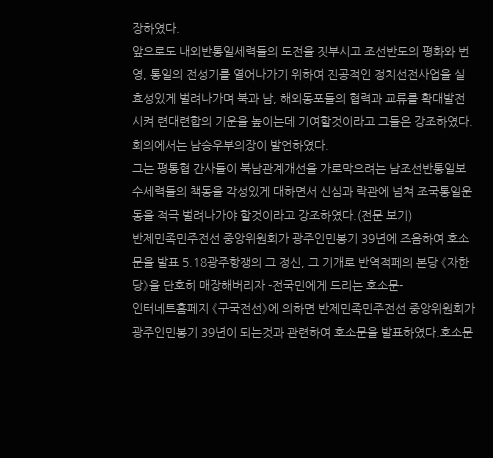장하였다.
앞으로도 내외반통일세력들의 도전을 짓부시고 조선반도의 평화와 번영, 통일의 전성기를 열어나가기 위하여 진공적인 정치선전사업을 실효성있게 벌려나가며 북과 남, 해외동포들의 협력과 교류를 확대발전시켜 련대련합의 기운을 높이는데 기여할것이라고 그들은 강조하였다.
회의에서는 남승우부의장이 발언하였다.
그는 평통협 간사들이 북남관계개선을 가로막으려는 남조선반통일보수세력들의 책동을 각성있게 대하면서 신심과 락관에 넘쳐 조국통일운동을 적극 벌려나가야 할것이라고 강조하였다.(전문 보기)
반제민족민주전선 중앙위원회가 광주인민봉기 39년에 즈음하여 호소문을 발표 5.18광주항쟁의 그 정신, 그 기개로 반역적페의 본당 《자한당》을 단호히 매장해버리자 -전국민에게 드리는 호소문-
인터네트홈페지 《구국전선》에 의하면 반제민족민주전선 중앙위원회가 광주인민봉기 39년이 되는것과 관련하여 호소문을 발표하였다.호소문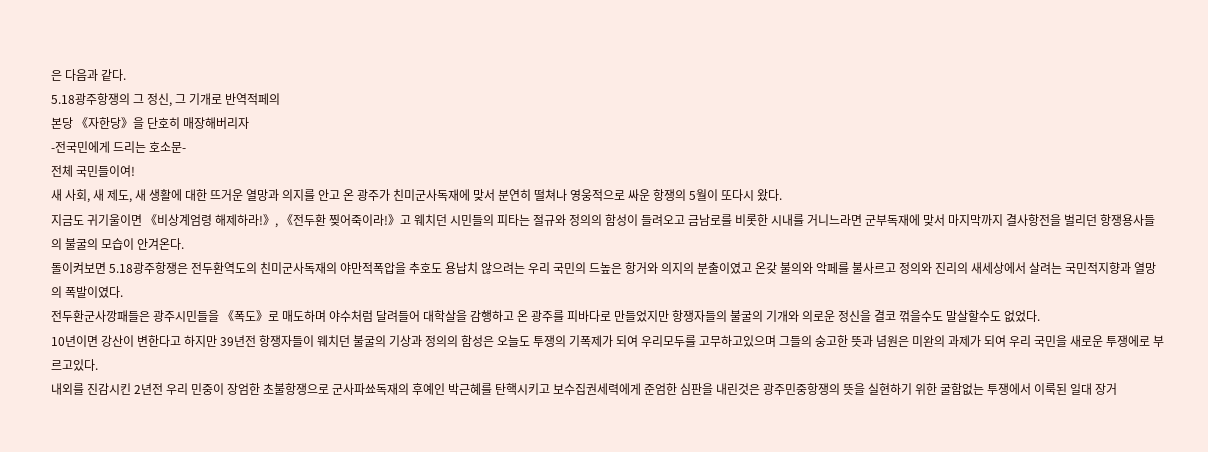은 다음과 같다.
5.18광주항쟁의 그 정신, 그 기개로 반역적페의
본당 《자한당》을 단호히 매장해버리자
-전국민에게 드리는 호소문-
전체 국민들이여!
새 사회, 새 제도, 새 생활에 대한 뜨거운 열망과 의지를 안고 온 광주가 친미군사독재에 맞서 분연히 떨쳐나 영웅적으로 싸운 항쟁의 5월이 또다시 왔다.
지금도 귀기울이면 《비상계엄령 해제하라!》, 《전두환 찢어죽이라!》고 웨치던 시민들의 피타는 절규와 정의의 함성이 들려오고 금남로를 비롯한 시내를 거니느라면 군부독재에 맞서 마지막까지 결사항전을 벌리던 항쟁용사들의 불굴의 모습이 안겨온다.
돌이켜보면 5.18광주항쟁은 전두환역도의 친미군사독재의 야만적폭압을 추호도 용납치 않으려는 우리 국민의 드높은 항거와 의지의 분출이였고 온갖 불의와 악페를 불사르고 정의와 진리의 새세상에서 살려는 국민적지향과 열망의 폭발이였다.
전두환군사깡패들은 광주시민들을 《폭도》로 매도하며 야수처럼 달려들어 대학살을 감행하고 온 광주를 피바다로 만들었지만 항쟁자들의 불굴의 기개와 의로운 정신을 결코 꺾을수도 말살할수도 없었다.
10년이면 강산이 변한다고 하지만 39년전 항쟁자들이 웨치던 불굴의 기상과 정의의 함성은 오늘도 투쟁의 기폭제가 되여 우리모두를 고무하고있으며 그들의 숭고한 뜻과 념원은 미완의 과제가 되여 우리 국민을 새로운 투쟁에로 부르고있다.
내외를 진감시킨 2년전 우리 민중이 장엄한 초불항쟁으로 군사파쑈독재의 후예인 박근혜를 탄핵시키고 보수집권세력에게 준엄한 심판을 내린것은 광주민중항쟁의 뜻을 실현하기 위한 굴함없는 투쟁에서 이룩된 일대 장거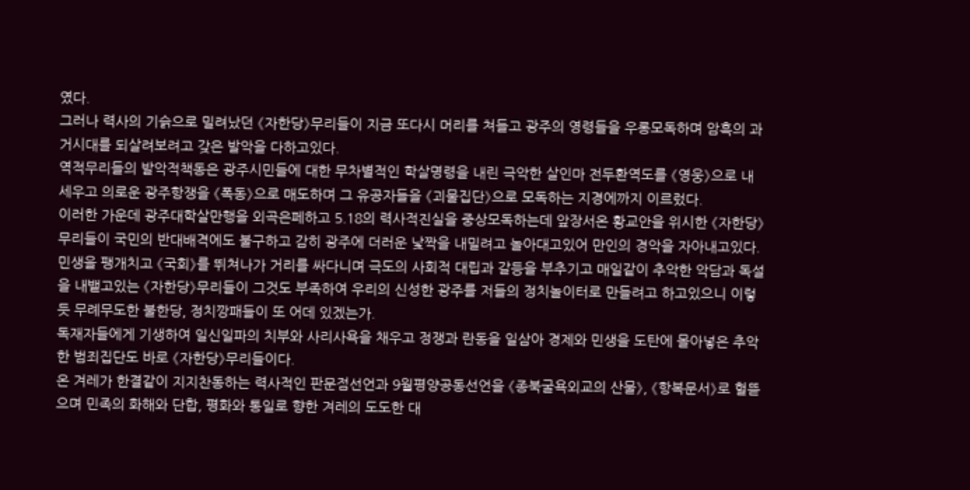였다.
그러나 력사의 기슭으로 밀려났던 《자한당》무리들이 지금 또다시 머리를 쳐들고 광주의 영령들을 우롱모독하며 암흑의 과거시대를 되살려보려고 갖은 발악을 다하고있다.
역적무리들의 발악적책동은 광주시민들에 대한 무차별적인 학살명령을 내린 극악한 살인마 전두환역도를 《영웅》으로 내세우고 의로운 광주항쟁을 《폭동》으로 매도하며 그 유공자들을 《괴물집단》으로 모독하는 지경에까지 이르렀다.
이러한 가운데 광주대학살만행을 외곡은페하고 5.18의 력사적진실을 중상모독하는데 앞장서온 황교안을 위시한 《자한당》무리들이 국민의 반대배격에도 불구하고 감히 광주에 더러운 낯짝을 내밀려고 놀아대고있어 만인의 경악을 자아내고있다.
민생을 팽개치고 《국회》를 뛰쳐나가 거리를 싸다니며 극도의 사회적 대립과 갈등을 부추기고 매일같이 추악한 악담과 독설을 내뱉고있는 《자한당》무리들이 그것도 부족하여 우리의 신성한 광주를 저들의 정치놀이터로 만들려고 하고있으니 이렇듯 무례무도한 불한당, 정치깡패들이 또 어데 있겠는가.
독재자들에게 기생하여 일신일파의 치부와 사리사욕을 채우고 정쟁과 란동을 일삼아 경제와 민생을 도탄에 몰아넣은 추악한 범죄집단도 바로 《자한당》무리들이다.
온 겨레가 한결같이 지지찬동하는 력사적인 판문점선언과 9월평양공동선언을 《종북굴욕외교의 산물》, 《항복문서》로 헐뜯으며 민족의 화해와 단합, 평화와 통일로 향한 겨레의 도도한 대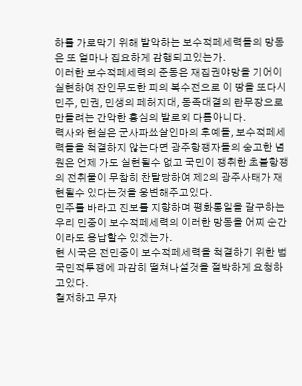하를 가로막기 위해 발악하는 보수적페세력들의 망동은 또 얼마나 집요하게 감행되고있는가.
이러한 보수적페세력의 준동은 재집권야망을 기어이 실현하여 잔인무도한 피의 복수전으로 이 땅을 또다시 민주, 민권, 민생의 페허지대, 동족대결의 란무장으로 만들려는 간악한 흉심의 발로외 다름아니다.
력사와 현실은 군사파쑈살인마의 후예들, 보수적페세력들을 척결하지 않는다면 광주항쟁자들의 숭고한 념원은 언제 가도 실현될수 없고 국민이 쟁취한 초불항쟁의 전취물이 무참히 찬탈당하여 제2의 광주사태가 재현될수 있다는것을 웅변해주고있다.
민주를 바라고 진보를 지향하며 평화통일을 갈구하는 우리 민중이 보수적페세력의 이러한 망동을 어찌 순간이라도 용납할수 있겠는가.
현 시국은 전민중이 보수적페세력을 척결하기 위한 범국민적투쟁에 과감히 떨쳐나설것을 절박하게 요청하고있다.
철저하고 무자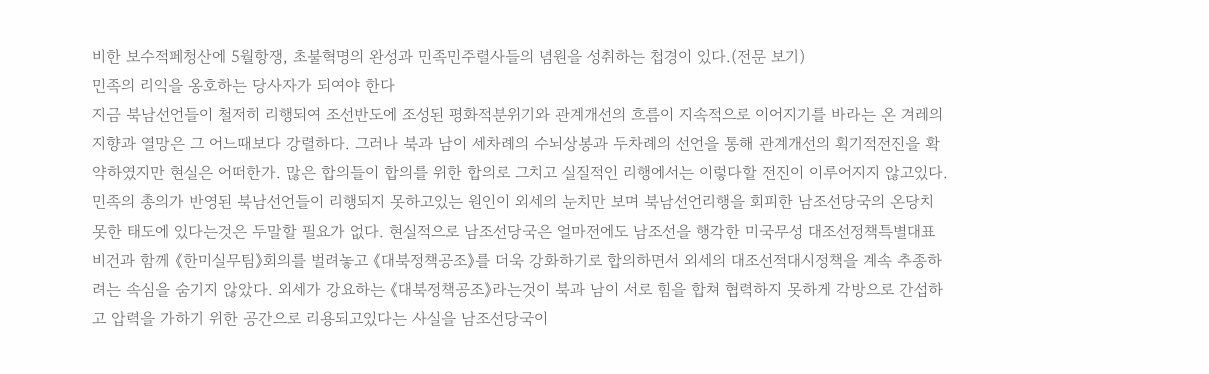비한 보수적페청산에 5월항쟁, 초불혁명의 완성과 민족민주렬사들의 념원을 성취하는 첩경이 있다.(전문 보기)
민족의 리익을 옹호하는 당사자가 되여야 한다
지금 북남선언들이 철저히 리행되여 조선반도에 조성된 평화적분위기와 관계개선의 흐름이 지속적으로 이어지기를 바라는 온 겨레의 지향과 열망은 그 어느때보다 강렬하다. 그러나 북과 남이 세차례의 수뇌상봉과 두차례의 선언을 통해 관계개선의 획기적전진을 확약하였지만 현실은 어떠한가. 많은 합의들이 합의를 위한 합의로 그치고 실질적인 리행에서는 이렇다할 전진이 이루어지지 않고있다.
민족의 총의가 반영된 북남선언들이 리행되지 못하고있는 원인이 외세의 눈치만 보며 북남선언리행을 회피한 남조선당국의 온당치 못한 태도에 있다는것은 두말할 필요가 없다. 현실적으로 남조선당국은 얼마전에도 남조선을 행각한 미국무성 대조선정책특별대표 비건과 함께 《한미실무팀》회의를 벌려놓고 《대북정책공조》를 더욱 강화하기로 합의하면서 외세의 대조선적대시정책을 계속 추종하려는 속심을 숨기지 않았다. 외세가 강요하는 《대북정책공조》라는것이 북과 남이 서로 힘을 합쳐 협력하지 못하게 각방으로 간섭하고 압력을 가하기 위한 공간으로 리용되고있다는 사실을 남조선당국이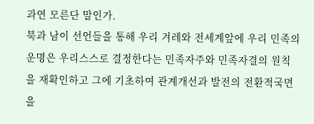과연 모른단 말인가.
북과 남이 선언들을 통해 우리 겨레와 전세계앞에 우리 민족의 운명은 우리스스로 결정한다는 민족자주와 민족자결의 원칙을 재확인하고 그에 기초하여 관계개선과 발전의 전환적국면을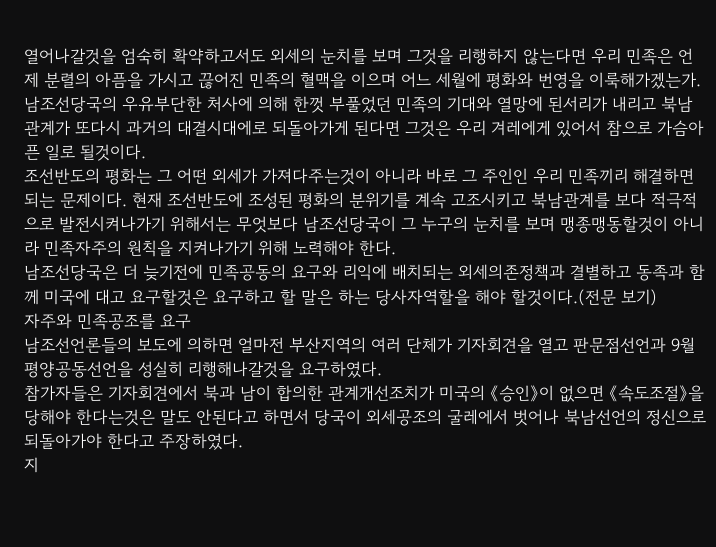열어나갈것을 엄숙히 확약하고서도 외세의 눈치를 보며 그것을 리행하지 않는다면 우리 민족은 언제 분렬의 아픔을 가시고 끊어진 민족의 혈맥을 이으며 어느 세월에 평화와 번영을 이룩해가겠는가.
남조선당국의 우유부단한 처사에 의해 한껏 부풀었던 민족의 기대와 열망에 된서리가 내리고 북남관계가 또다시 과거의 대결시대에로 되돌아가게 된다면 그것은 우리 겨레에게 있어서 참으로 가슴아픈 일로 될것이다.
조선반도의 평화는 그 어떤 외세가 가져다주는것이 아니라 바로 그 주인인 우리 민족끼리 해결하면 되는 문제이다. 현재 조선반도에 조성된 평화의 분위기를 계속 고조시키고 북남관계를 보다 적극적으로 발전시켜나가기 위해서는 무엇보다 남조선당국이 그 누구의 눈치를 보며 맹종맹동할것이 아니라 민족자주의 원칙을 지켜나가기 위해 노력해야 한다.
남조선당국은 더 늦기전에 민족공동의 요구와 리익에 배치되는 외세의존정책과 결별하고 동족과 함께 미국에 대고 요구할것은 요구하고 할 말은 하는 당사자역할을 해야 할것이다.(전문 보기)
자주와 민족공조를 요구
남조선언론들의 보도에 의하면 얼마전 부산지역의 여러 단체가 기자회견을 열고 판문점선언과 9월평양공동선언을 성실히 리행해나갈것을 요구하였다.
참가자들은 기자회견에서 북과 남이 합의한 관계개선조치가 미국의 《승인》이 없으면 《속도조절》을 당해야 한다는것은 말도 안된다고 하면서 당국이 외세공조의 굴레에서 벗어나 북남선언의 정신으로 되돌아가야 한다고 주장하였다.
지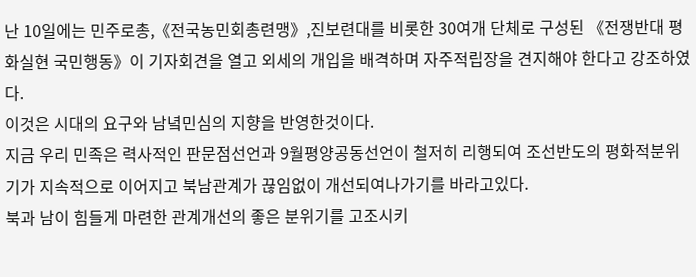난 10일에는 민주로총,《전국농민회총련맹》,진보련대를 비롯한 30여개 단체로 구성된 《전쟁반대 평화실현 국민행동》이 기자회견을 열고 외세의 개입을 배격하며 자주적립장을 견지해야 한다고 강조하였다.
이것은 시대의 요구와 남녘민심의 지향을 반영한것이다.
지금 우리 민족은 력사적인 판문점선언과 9월평양공동선언이 철저히 리행되여 조선반도의 평화적분위기가 지속적으로 이어지고 북남관계가 끊임없이 개선되여나가기를 바라고있다.
북과 남이 힘들게 마련한 관계개선의 좋은 분위기를 고조시키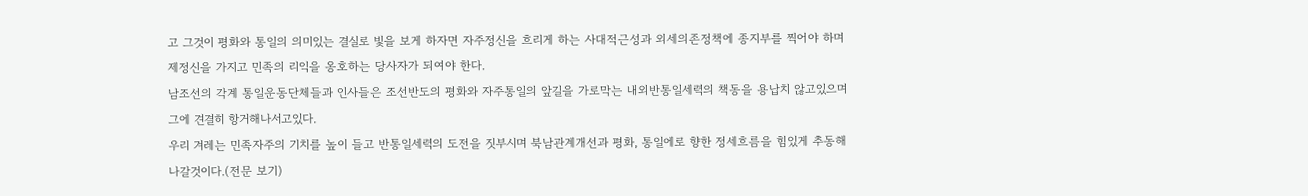고 그것이 평화와 통일의 의미있는 결실로 빛을 보게 하자면 자주정신을 흐리게 하는 사대적근성과 외세의존정책에 종지부를 찍어야 하며 제정신을 가지고 민족의 리익을 옹호하는 당사자가 되여야 한다.
남조선의 각계 통일운동단체들과 인사들은 조선반도의 평화와 자주통일의 앞길을 가로막는 내외반통일세력의 책동을 용납치 않고있으며 그에 견결히 항거해나서고있다.
우리 겨레는 민족자주의 기치를 높이 들고 반통일세력의 도전을 짓부시며 북남관계개선과 평화, 통일에로 향한 정세흐름을 힘있게 추동해나갈것이다.(전문 보기)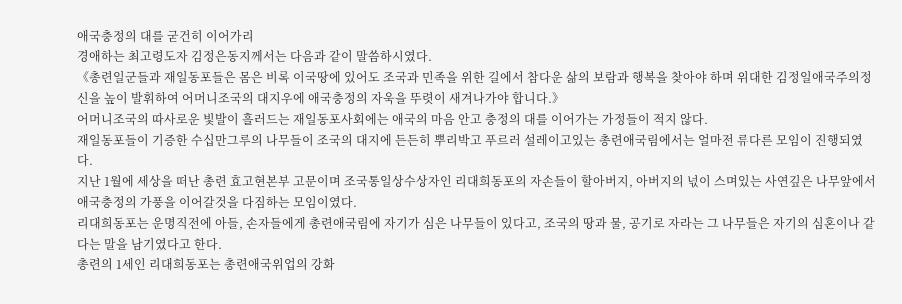애국충정의 대를 굳건히 이어가리
경애하는 최고령도자 김정은동지께서는 다음과 같이 말씀하시였다.
《총련일군들과 재일동포들은 몸은 비록 이국땅에 있어도 조국과 민족을 위한 길에서 참다운 삶의 보람과 행복을 찾아야 하며 위대한 김정일애국주의정신을 높이 발휘하여 어머니조국의 대지우에 애국충정의 자욱을 뚜렷이 새겨나가야 합니다.》
어머니조국의 따사로운 빛발이 흘러드는 재일동포사회에는 애국의 마음 안고 충정의 대를 이어가는 가정들이 적지 않다.
재일동포들이 기증한 수십만그루의 나무들이 조국의 대지에 든든히 뿌리박고 푸르러 설레이고있는 총련애국림에서는 얼마전 류다른 모임이 진행되였다.
지난 1월에 세상을 떠난 총련 효고현본부 고문이며 조국통일상수상자인 리대희동포의 자손들이 할아버지, 아버지의 넋이 스며있는 사연깊은 나무앞에서 애국충정의 가풍을 이어갈것을 다짐하는 모임이였다.
리대희동포는 운명직전에 아들, 손자들에게 총련애국림에 자기가 심은 나무들이 있다고, 조국의 땅과 물, 공기로 자라는 그 나무들은 자기의 심혼이나 같다는 말을 남기였다고 한다.
총련의 1세인 리대희동포는 총련애국위업의 강화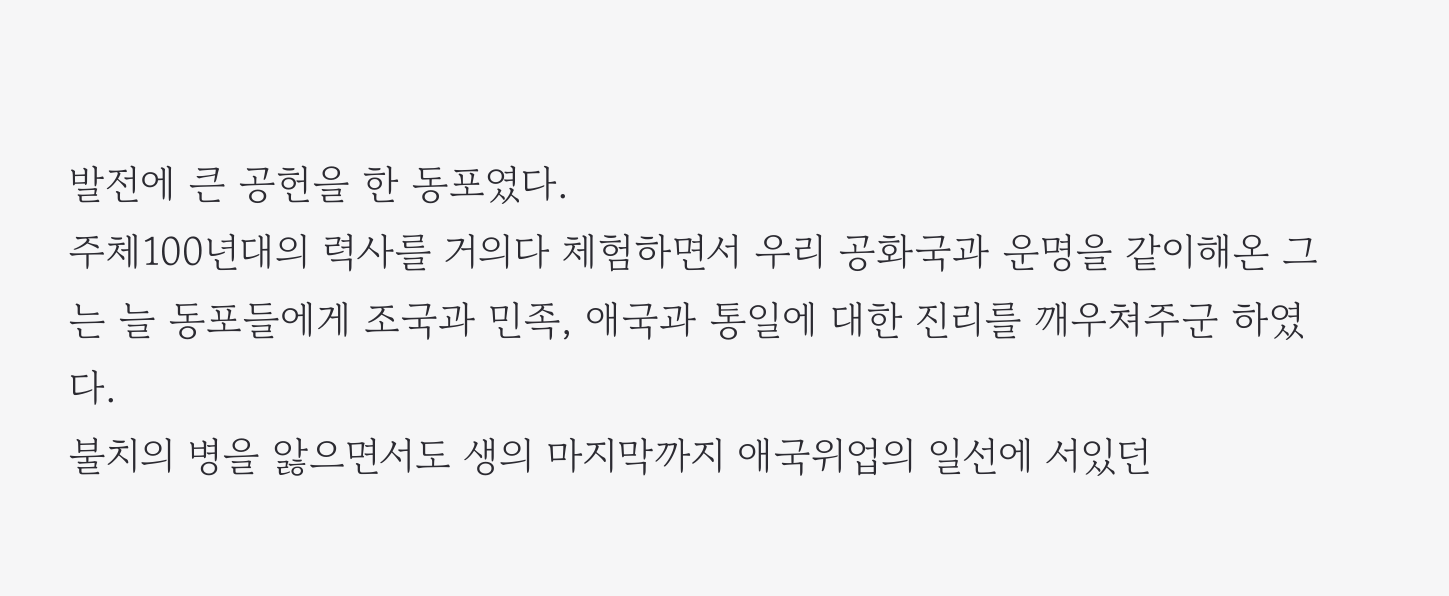발전에 큰 공헌을 한 동포였다.
주체100년대의 력사를 거의다 체험하면서 우리 공화국과 운명을 같이해온 그는 늘 동포들에게 조국과 민족, 애국과 통일에 대한 진리를 깨우쳐주군 하였다.
불치의 병을 앓으면서도 생의 마지막까지 애국위업의 일선에 서있던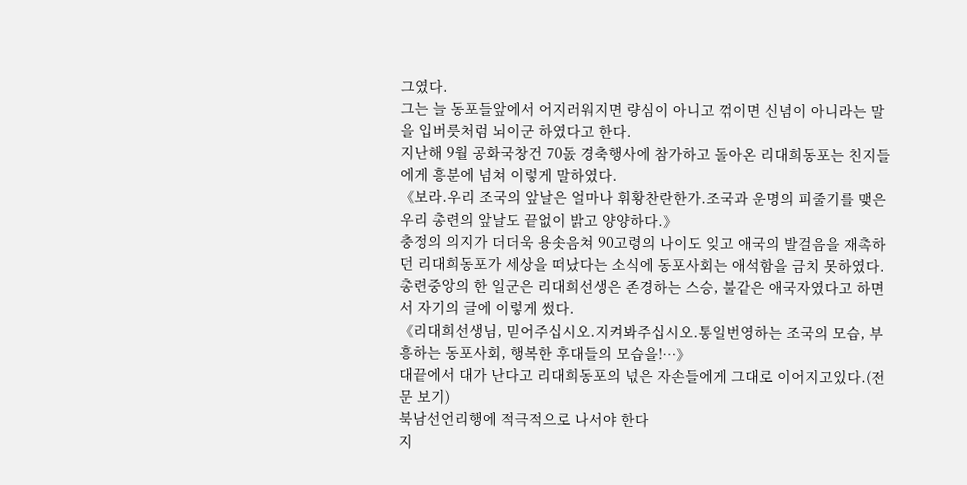그였다.
그는 늘 동포들앞에서 어지러워지면 량심이 아니고 꺾이면 신념이 아니라는 말을 입버릇처럼 뇌이군 하였다고 한다.
지난해 9월 공화국창건 70돐 경축행사에 참가하고 돌아온 리대희동포는 친지들에게 흥분에 넘쳐 이렇게 말하였다.
《보라.우리 조국의 앞날은 얼마나 휘황찬란한가.조국과 운명의 피줄기를 맺은 우리 총련의 앞날도 끝없이 밝고 양양하다.》
충정의 의지가 더더욱 용솟음쳐 90고령의 나이도 잊고 애국의 발걸음을 재촉하던 리대희동포가 세상을 떠났다는 소식에 동포사회는 애석함을 금치 못하였다.
총련중앙의 한 일군은 리대희선생은 존경하는 스승, 불같은 애국자였다고 하면서 자기의 글에 이렇게 썼다.
《리대희선생님, 믿어주십시오.지켜봐주십시오.통일번영하는 조국의 모습, 부흥하는 동포사회, 행복한 후대들의 모습을!…》
대끝에서 대가 난다고 리대희동포의 넋은 자손들에게 그대로 이어지고있다.(전문 보기)
북남선언리행에 적극적으로 나서야 한다
지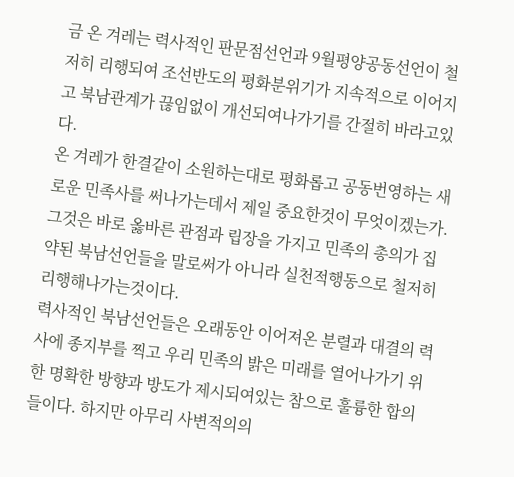금 온 겨레는 력사적인 판문점선언과 9월평양공동선언이 철저히 리행되여 조선반도의 평화분위기가 지속적으로 이어지고 북남관계가 끊임없이 개선되여나가기를 간절히 바라고있다.
온 겨레가 한결같이 소원하는대로 평화롭고 공동번영하는 새로운 민족사를 써나가는데서 제일 중요한것이 무엇이겠는가. 그것은 바로 옳바른 관점과 립장을 가지고 민족의 총의가 집약된 북남선언들을 말로써가 아니라 실천적행동으로 철저히 리행해나가는것이다.
력사적인 북남선언들은 오래동안 이어져온 분렬과 대결의 력사에 종지부를 찍고 우리 민족의 밝은 미래를 열어나가기 위한 명확한 방향과 방도가 제시되여있는 참으로 훌륭한 합의들이다. 하지만 아무리 사변적의의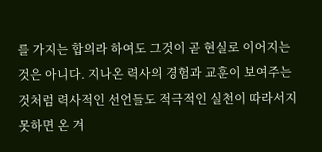를 가지는 합의라 하여도 그것이 곧 현실로 이어지는것은 아니다. 지나온 력사의 경험과 교훈이 보여주는것처럼 력사적인 선언들도 적극적인 실천이 따라서지 못하면 온 겨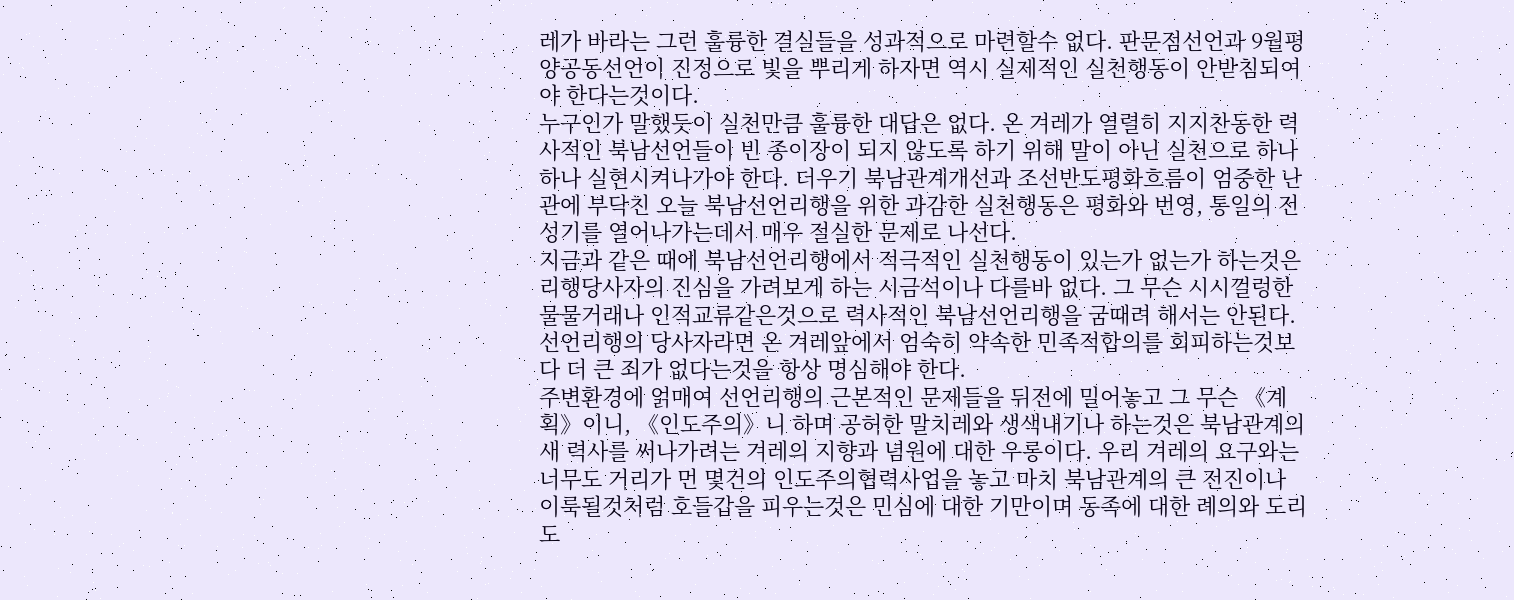레가 바라는 그런 훌륭한 결실들을 성과적으로 마련할수 없다. 판문점선언과 9월평양공동선언이 진정으로 빛을 뿌리게 하자면 역시 실제적인 실천행동이 안받침되여야 한다는것이다.
누구인가 말했듯이 실천만큼 훌륭한 대답은 없다. 온 겨레가 열렬히 지지찬동한 력사적인 북남선언들이 빈 종이장이 되지 않도록 하기 위해 말이 아닌 실천으로 하나하나 실현시켜나가야 한다. 더우기 북남관계개선과 조선반도평화흐름이 엄중한 난관에 부닥친 오늘 북남선언리행을 위한 과감한 실천행동은 평화와 번영, 통일의 전성기를 열어나가는데서 매우 절실한 문제로 나선다.
지금과 같은 때에 북남선언리행에서 적극적인 실천행동이 있는가 없는가 하는것은 리행당사자의 진심을 가려보게 하는 시금석이나 다를바 없다. 그 무슨 시시껄렁한 물물거래나 인적교류같은것으로 력사적인 북남선언리행을 굼때려 해서는 안된다. 선언리행의 당사자라면 온 겨레앞에서 엄숙히 약속한 민족적합의를 회피하는것보다 더 큰 죄가 없다는것을 항상 명심해야 한다.
주변환경에 얽매여 선언리행의 근본적인 문제들을 뒤전에 밀어놓고 그 무슨 《계획》이니, 《인도주의》니 하며 공허한 말치레와 생색내기나 하는것은 북남관계의 새 력사를 써나가려는 겨레의 지향과 념원에 대한 우롱이다. 우리 겨레의 요구와는 너무도 거리가 먼 몇건의 인도주의협력사업을 놓고 마치 북남관계의 큰 전진이나 이룩될것처럼 호들갑을 피우는것은 민심에 대한 기만이며 동족에 대한 례의와 도리도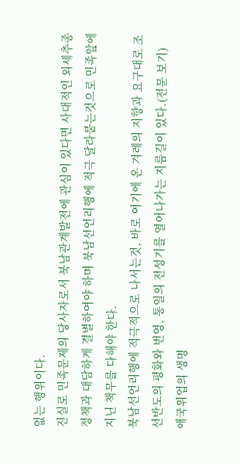없는 행위이다.
진실로 민족문제의 당사자로서 북남관계발전에 관심이 있다면 사대적인 외세추종정책과 대담하게 결별하여야 하며 북남선언리행에 적극 달라붙는것으로 민족앞에 지닌 책무를 다해야 한다.
북남선언리행에 적극적으로 나서는것, 바로 여기에 온 겨레의 지향과 요구대로 조선반도의 평화와 번영, 통일의 전성기를 열어나가는 지름길이 있다.(전문 보기)
애국위업의 생명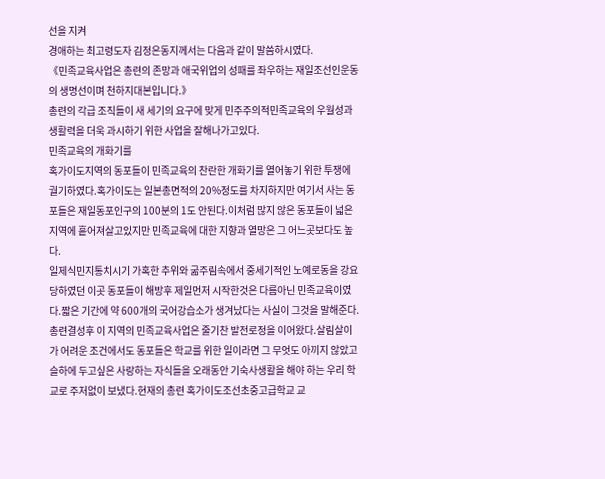선을 지켜
경애하는 최고령도자 김정은동지께서는 다음과 같이 말씀하시였다.
《민족교육사업은 총련의 존망과 애국위업의 성패를 좌우하는 재일조선인운동의 생명선이며 천하지대본입니다.》
총련의 각급 조직들이 새 세기의 요구에 맞게 민주주의적민족교육의 우월성과 생활력을 더욱 과시하기 위한 사업을 잘해나가고있다.
민족교육의 개화기를
혹가이도지역의 동포들이 민족교육의 찬란한 개화기를 열어놓기 위한 투쟁에 궐기하였다.혹가이도는 일본총면적의 20%정도를 차지하지만 여기서 사는 동포들은 재일동포인구의 100분의 1도 안된다.이처럼 많지 않은 동포들이 넓은 지역에 흩어져살고있지만 민족교육에 대한 지향과 열망은 그 어느곳보다도 높다.
일제식민지통치시기 가혹한 추위와 굶주림속에서 중세기적인 노예로동을 강요당하였던 이곳 동포들이 해방후 제일먼저 시작한것은 다름아닌 민족교육이였다.짧은 기간에 약 600개의 국어강습소가 생겨났다는 사실이 그것을 말해준다.총련결성후 이 지역의 민족교육사업은 줄기찬 발전로정을 이어왔다.살림살이가 어려운 조건에서도 동포들은 학교를 위한 일이라면 그 무엇도 아끼지 않았고 슬하에 두고싶은 사랑하는 자식들을 오래동안 기숙사생활을 해야 하는 우리 학교로 주저없이 보냈다.현재의 총련 혹가이도조선초중고급학교 교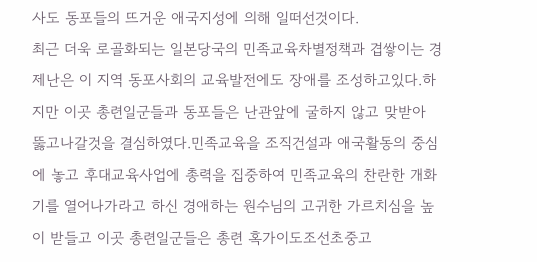사도 동포들의 뜨거운 애국지성에 의해 일떠선것이다.
최근 더욱 로골화되는 일본당국의 민족교육차별정책과 겹쌓이는 경제난은 이 지역 동포사회의 교육발전에도 장애를 조성하고있다.하지만 이곳 총련일군들과 동포들은 난관앞에 굴하지 않고 맞받아 뚫고나갈것을 결심하였다.민족교육을 조직건설과 애국활동의 중심에 놓고 후대교육사업에 총력을 집중하여 민족교육의 찬란한 개화기를 열어나가라고 하신 경애하는 원수님의 고귀한 가르치심을 높이 받들고 이곳 총련일군들은 총련 혹가이도조선초중고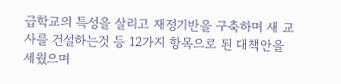급학교의 특성을 살리고 재정기반을 구축하며 새 교사를 건설하는것 등 12가지 항목으로 된 대책안을 세웠으며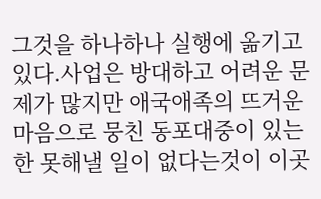그것을 하나하나 실행에 옮기고있다.사업은 방대하고 어려운 문제가 많지만 애국애족의 뜨거운 마음으로 뭉친 동포대중이 있는 한 못해낼 일이 없다는것이 이곳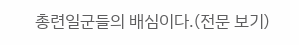총련일군들의 배심이다.(전문 보기)